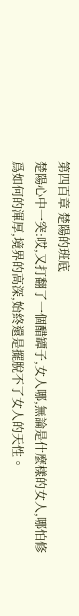第四百章 楚陽的班底
楚陽心中一突:哎,又打翻了一個醋罈子,女人哪,無論是什麼樣的女人,哪怕修爲如何的渾厚,境界的高深,始終還是擺脫不了女人的天性。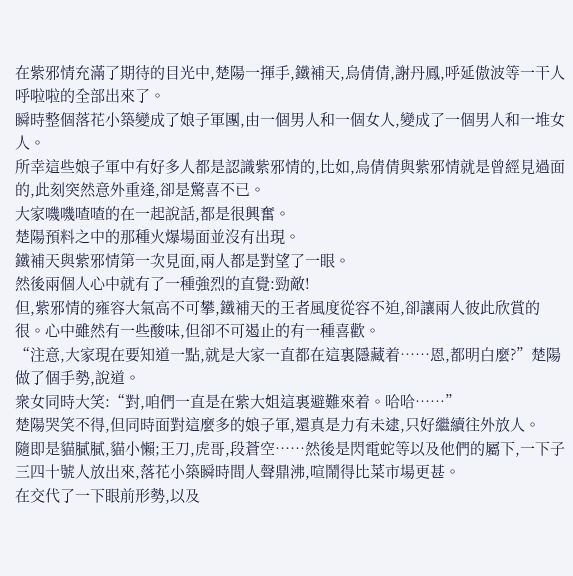在紫邪情充滿了期待的目光中,楚陽一揮手,鐵補天,烏倩倩,謝丹鳳,呼延傲波等一干人呼啦啦的全部出來了。
瞬時整個落花小築變成了娘子軍團,由一個男人和一個女人,變成了一個男人和一堆女人。
所幸這些娘子軍中有好多人都是認識紫邪情的,比如,烏倩倩與紫邪情就是曾經見過面的,此刻突然意外重逢,卻是驚喜不已。
大家嘰嘰喳喳的在一起說話,都是很興奮。
楚陽預料之中的那種火爆場面並沒有出現。
鐵補天與紫邪情第一次見面,兩人都是對望了一眼。
然後兩個人心中就有了一種強烈的直覺:勁敵!
但,紫邪情的雍容大氣高不可攀,鐵補天的王者風度從容不迫,卻讓兩人彼此欣賞的很。心中雖然有一些酸味,但卻不可遏止的有一種喜歡。
“注意,大家現在要知道一點,就是大家一直都在這裏隱藏着……恩,都明白麼?”楚陽做了個手勢,說道。
衆女同時大笑:“對,咱們一直是在紫大姐這裏避難來着。哈哈……”
楚陽哭笑不得,但同時面對這麼多的娘子軍,還真是力有未逮,只好繼續往外放人。
隨即是貓膩膩,貓小懶;王刀,虎哥,段蒼空……然後是閃電蛇等以及他們的屬下,一下子三四十號人放出來,落花小築瞬時間人聲鼎沸,喧鬧得比菜市場更甚。
在交代了一下眼前形勢,以及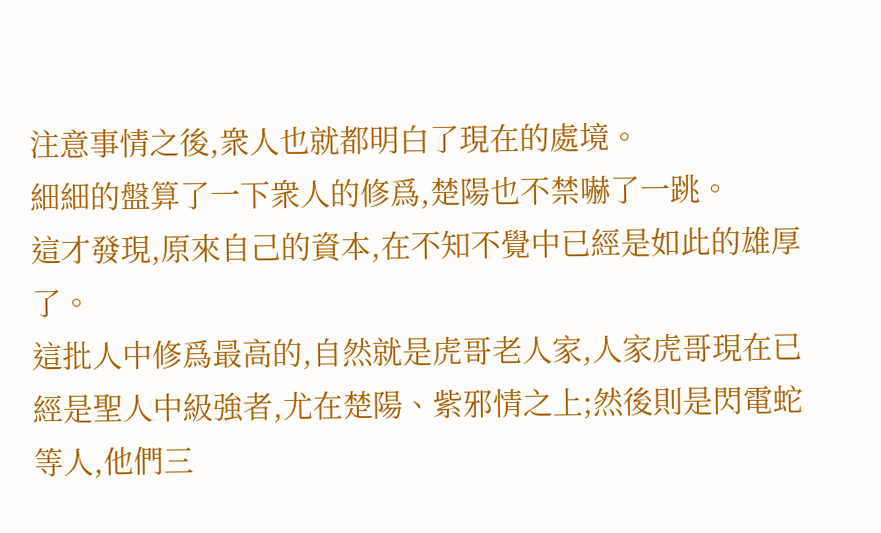注意事情之後,衆人也就都明白了現在的處境。
細細的盤算了一下衆人的修爲,楚陽也不禁嚇了一跳。
這才發現,原來自己的資本,在不知不覺中已經是如此的雄厚了。
這批人中修爲最高的,自然就是虎哥老人家,人家虎哥現在已經是聖人中級強者,尤在楚陽、紫邪情之上;然後則是閃電蛇等人,他們三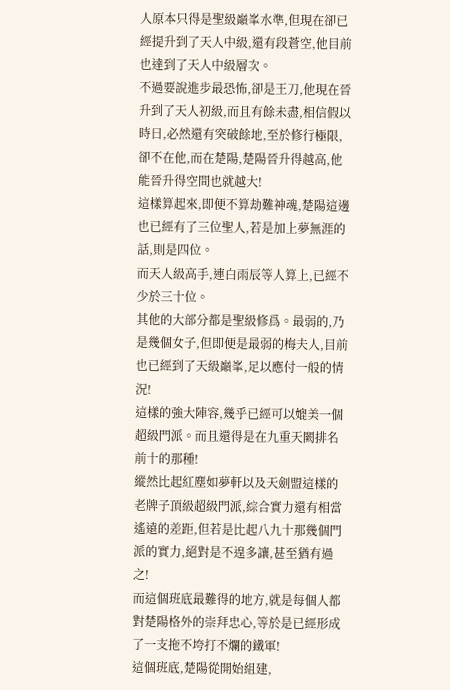人原本只得是聖級巔峯水準,但現在卻已經提升到了天人中級,還有段蒼空,他目前也達到了天人中級層次。
不過要說進步最恐怖,卻是王刀,他現在晉升到了天人初級,而且有餘未盡,相信假以時日,必然還有突破餘地,至於修行極限,卻不在他,而在楚陽,楚陽晉升得越高,他能晉升得空間也就越大!
這樣算起來,即便不算劫難神魂,楚陽這邊也已經有了三位聖人,若是加上夢無涯的話,則是四位。
而天人級高手,連白雨辰等人算上,已經不少於三十位。
其他的大部分都是聖級修爲。最弱的,乃是幾個女子,但即便是最弱的梅夫人,目前也已經到了天級巔峯,足以應付一般的情況!
這樣的強大陣容,幾乎已經可以媲美一個超級門派。而且還得是在九重天闕排名前十的那種!
縱然比起紅塵如夢軒以及天劍盟這樣的老牌子頂級超級門派,綜合實力還有相當遙遠的差距,但若是比起八九十那幾個門派的實力,絕對是不遑多讓,甚至猶有過之!
而這個班底最難得的地方,就是每個人都對楚陽格外的崇拜忠心,等於是已經形成了一支拖不垮打不爛的鐵軍!
這個班底,楚陽從開始組建,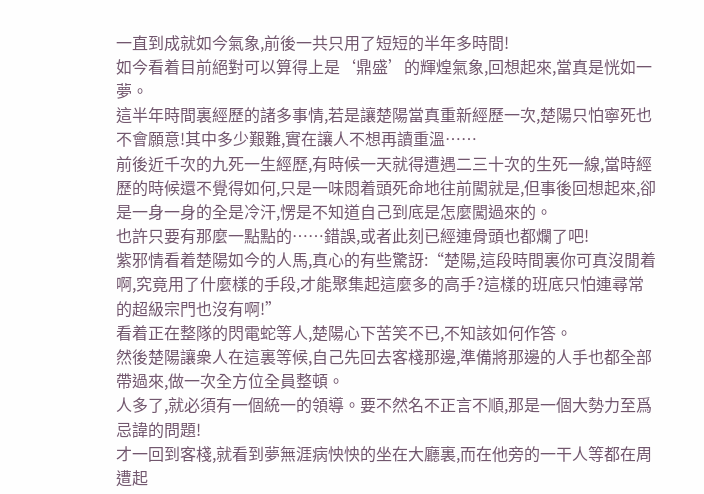一直到成就如今氣象,前後一共只用了短短的半年多時間!
如今看着目前絕對可以算得上是‘鼎盛’的輝煌氣象,回想起來,當真是恍如一夢。
這半年時間裏經歷的諸多事情,若是讓楚陽當真重新經歷一次,楚陽只怕寧死也不會願意!其中多少艱難,實在讓人不想再讀重溫……
前後近千次的九死一生經歷,有時候一天就得遭遇二三十次的生死一線,當時經歷的時候還不覺得如何,只是一味悶着頭死命地往前闖就是,但事後回想起來,卻是一身一身的全是冷汗,愣是不知道自己到底是怎麼闖過來的。
也許只要有那麼一點點的……錯誤,或者此刻已經連骨頭也都爛了吧!
紫邪情看着楚陽如今的人馬,真心的有些驚訝:“楚陽,這段時間裏你可真沒閒着啊,究竟用了什麼樣的手段,才能聚集起這麼多的高手?這樣的班底只怕連尋常的超級宗門也沒有啊!”
看着正在整隊的閃電蛇等人,楚陽心下苦笑不已,不知該如何作答。
然後楚陽讓衆人在這裏等候,自己先回去客棧那邊,準備將那邊的人手也都全部帶過來,做一次全方位全員整頓。
人多了,就必須有一個統一的領導。要不然名不正言不順,那是一個大勢力至爲忌諱的問題!
才一回到客棧,就看到夢無涯病怏怏的坐在大廳裏,而在他旁的一干人等都在周遭起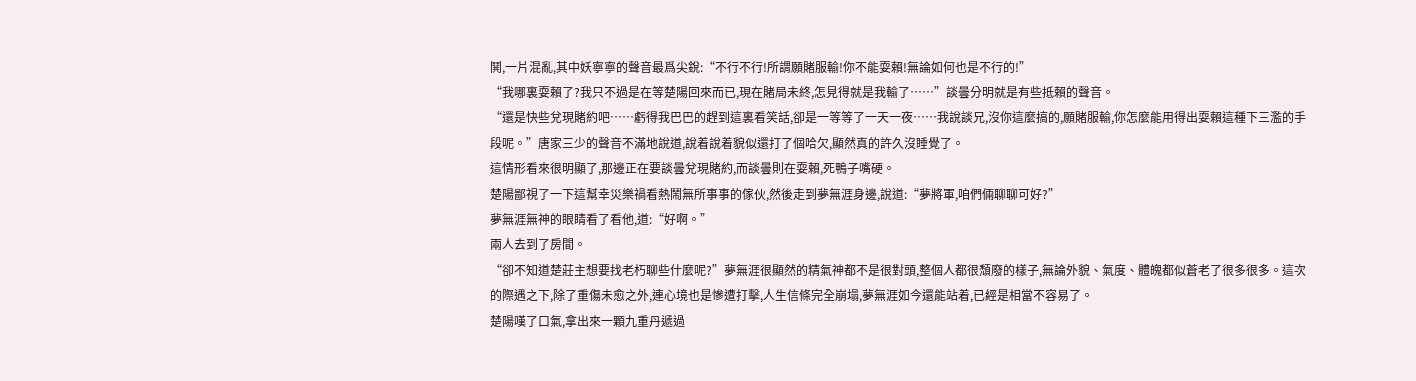鬨,一片混亂,其中妖寧寧的聲音最爲尖銳:“不行不行!所謂願賭服輸!你不能耍賴!無論如何也是不行的!”
“我哪裏耍賴了?我只不過是在等楚陽回來而已,現在賭局未終,怎見得就是我輸了……”談曇分明就是有些抵賴的聲音。
“還是快些兌現賭約吧……虧得我巴巴的趕到這裏看笑話,卻是一等等了一天一夜……我說談兄,沒你這麼搞的,願賭服輸,你怎麼能用得出耍賴這種下三濫的手段呢。”唐家三少的聲音不滿地說道,說着說着貌似還打了個哈欠,顯然真的許久沒睡覺了。
這情形看來很明顯了,那邊正在要談曇兌現賭約,而談曇則在耍賴,死鴨子嘴硬。
楚陽鄙視了一下這幫幸災樂禍看熱鬧無所事事的傢伙,然後走到夢無涯身邊,說道:“夢將軍,咱們倆聊聊可好?”
夢無涯無神的眼睛看了看他,道:“好啊。”
兩人去到了房間。
“卻不知道楚莊主想要找老朽聊些什麼呢?”夢無涯很顯然的精氣神都不是很對頭,整個人都很頹廢的樣子,無論外貌、氣度、體魄都似蒼老了很多很多。這次的際遇之下,除了重傷未愈之外,連心境也是慘遭打擊,人生信條完全崩塌,夢無涯如今還能站着,已經是相當不容易了。
楚陽嘆了口氣,拿出來一顆九重丹遞過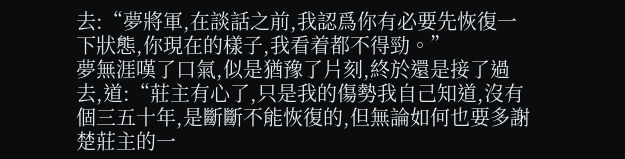去:“夢將軍,在談話之前,我認爲你有必要先恢復一下狀態,你現在的樣子,我看着都不得勁。”
夢無涯嘆了口氣,似是猶豫了片刻,終於還是接了過去,道:“莊主有心了,只是我的傷勢我自己知道,沒有個三五十年,是斷斷不能恢復的,但無論如何也要多謝楚莊主的一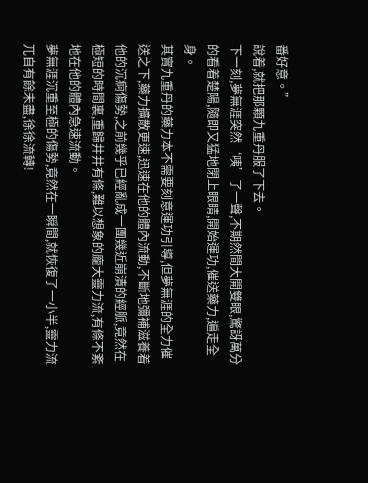番好意。”
說着,就把那顆九重丹服了下去。
下一刻,夢無涯突然‘咦’了一聲,不期然間大開雙眼,驚訝萬分的看着楚陽,隨即又猛地閉上眼睛,開始運功,催送藥力,遍走全身。
其實九重丹的藥力本不需要刻意運功引導,但夢無涯的全力催送之下,藥力擴散更速,迅速在他的體內流動,不斷地彌補滋養着他的沉痾傷勢,之前幾乎已經亂成一團幾近崩潰的經脈,竟然在極短的時間裏,重歸井井有條,難以想象的龐大靈力流,有條不紊地在他的體內急速流動。
夢無涯沉重至極的傷勢,竟然在一瞬間,就恢復了一小半,靈力流兀自有餘未盡,徐徐流轉!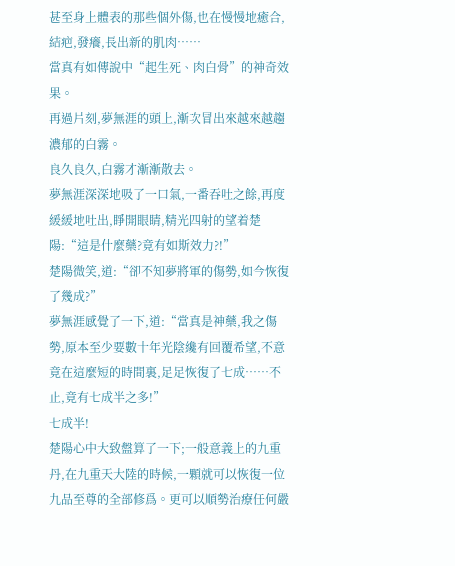甚至身上體表的那些個外傷,也在慢慢地癒合,結疤,發癢,長出新的肌肉……
當真有如傳說中“起生死、肉白骨”的神奇效果。
再過片刻,夢無涯的頭上,漸次冒出來越來越趨濃郁的白霧。
良久良久,白霧才漸漸散去。
夢無涯深深地吸了一口氣,一番吞吐之餘,再度緩緩地吐出,睜開眼睛,精光四射的望着楚陽:“這是什麼藥?竟有如斯效力?!”
楚陽微笑,道:“卻不知夢將軍的傷勢,如今恢復了幾成?”
夢無涯感覺了一下,道:“當真是神藥,我之傷勢,原本至少要數十年光陰纔有回覆希望,不意竟在這麼短的時間裏,足足恢復了七成……不止,竟有七成半之多!”
七成半!
楚陽心中大致盤算了一下;一般意義上的九重丹,在九重天大陸的時候,一顆就可以恢復一位九品至尊的全部修爲。更可以順勢治療任何嚴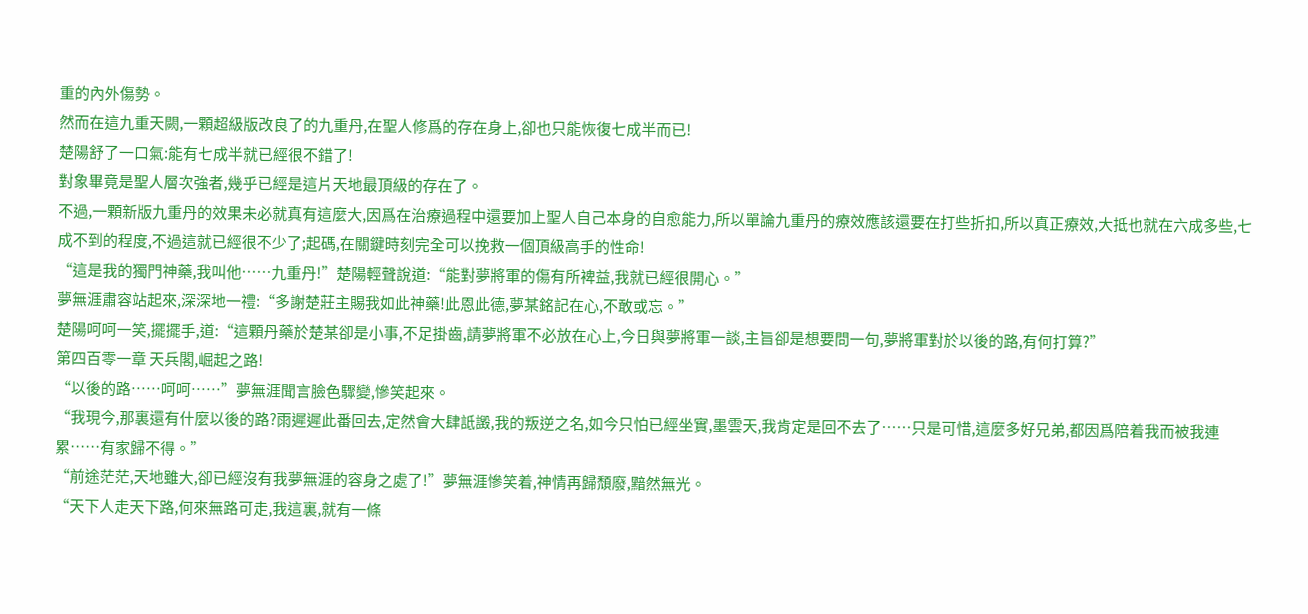重的內外傷勢。
然而在這九重天闕,一顆超級版改良了的九重丹,在聖人修爲的存在身上,卻也只能恢復七成半而已!
楚陽舒了一口氣:能有七成半就已經很不錯了!
對象畢竟是聖人層次強者,幾乎已經是這片天地最頂級的存在了。
不過,一顆新版九重丹的效果未必就真有這麼大,因爲在治療過程中還要加上聖人自己本身的自愈能力,所以單論九重丹的療效應該還要在打些折扣,所以真正療效,大抵也就在六成多些,七成不到的程度,不過這就已經很不少了;起碼,在關鍵時刻完全可以挽救一個頂級高手的性命!
“這是我的獨門神藥,我叫他……九重丹!”楚陽輕聲說道:“能對夢將軍的傷有所裨益,我就已經很開心。”
夢無涯肅容站起來,深深地一禮:“多謝楚莊主賜我如此神藥!此恩此德,夢某銘記在心,不敢或忘。”
楚陽呵呵一笑,擺擺手,道:“這顆丹藥於楚某卻是小事,不足掛齒,請夢將軍不必放在心上,今日與夢將軍一談,主旨卻是想要問一句,夢將軍對於以後的路,有何打算?”
第四百零一章 天兵閣,崛起之路!
“以後的路……呵呵……”夢無涯聞言臉色驟變,慘笑起來。
“我現今,那裏還有什麼以後的路?雨遲遲此番回去,定然會大肆詆譭,我的叛逆之名,如今只怕已經坐實,墨雲天,我肯定是回不去了……只是可惜,這麼多好兄弟,都因爲陪着我而被我連累……有家歸不得。”
“前途茫茫,天地雖大,卻已經沒有我夢無涯的容身之處了!”夢無涯慘笑着,神情再歸頹廢,黯然無光。
“天下人走天下路,何來無路可走,我這裏,就有一條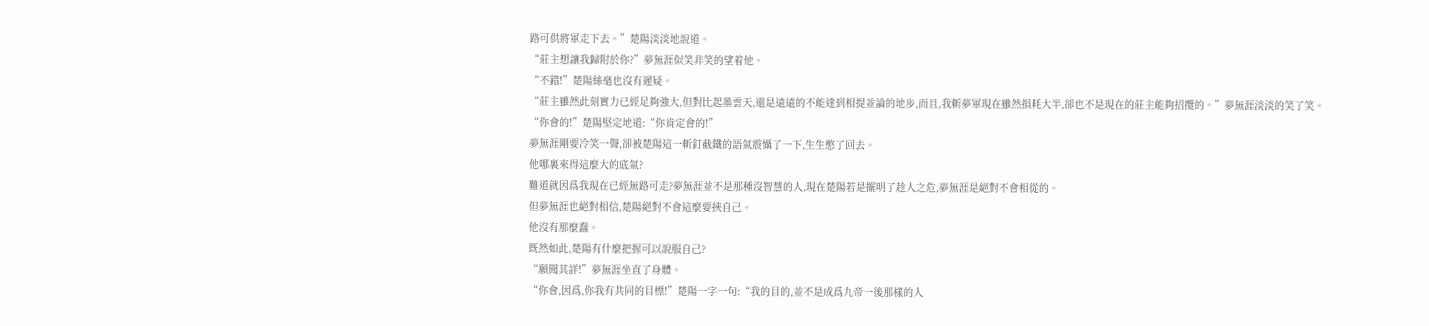路可供將軍走下去。”楚陽淡淡地說道。
“莊主想讓我歸附於你?”夢無涯似笑非笑的望着他。
“不錯!”楚陽絲毫也沒有遲疑。
“莊主雖然此刻實力已經足夠強大,但對比起墨雲天,還是遠遠的不能達到相提並論的地步,而且,我斬夢軍現在雖然損耗大半,卻也不是現在的莊主能夠招攬的。”夢無涯淡淡的笑了笑。
“你會的!”楚陽堅定地道:“你肯定會的!”
夢無涯剛要冷笑一聲,卻被楚陽這一斬釘截鐵的語氣震懾了一下,生生憋了回去。
他哪裏來得這麼大的底氣?
難道就因爲我現在已經無路可走?夢無涯並不是那種沒智慧的人,現在楚陽若是擺明了趁人之危,夢無涯是絕對不會相從的。
但夢無涯也絕對相信,楚陽絕對不會這麼要挾自己。
他沒有那麼蠢。
既然如此,楚陽有什麼把握可以說服自己?
“願聞其詳!”夢無涯坐直了身體。
“你會,因爲,你我有共同的目標!”楚陽一字一句:“我的目的,並不是成爲九帝一後那樣的人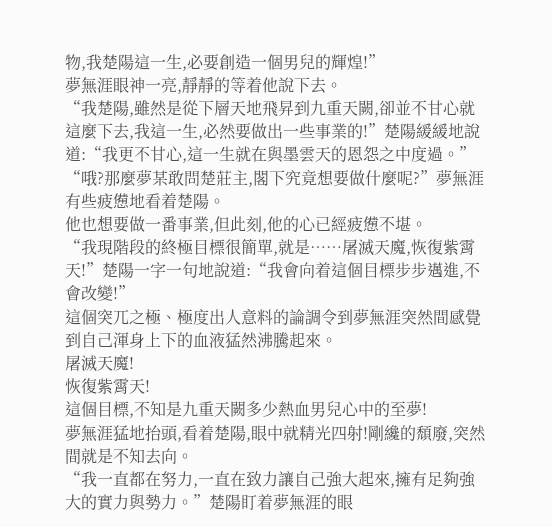物,我楚陽這一生,必要創造一個男兒的輝煌!”
夢無涯眼神一亮,靜靜的等着他說下去。
“我楚陽,雖然是從下層天地飛昇到九重天闕,卻並不甘心就這麼下去,我這一生,必然要做出一些事業的!”楚陽緩緩地說道:“我更不甘心,這一生就在與墨雲天的恩怨之中度過。”
“哦?那麼夢某敢問楚莊主,閣下究竟想要做什麼呢?”夢無涯有些疲憊地看着楚陽。
他也想要做一番事業,但此刻,他的心已經疲憊不堪。
“我現階段的終極目標很簡單,就是……屠滅天魔,恢復紫霄天!”楚陽一字一句地說道:“我會向着這個目標步步邁進,不會改變!”
這個突兀之極、極度出人意料的論調令到夢無涯突然間感覺到自己渾身上下的血液猛然沸騰起來。
屠滅天魔!
恢復紫霄天!
這個目標,不知是九重天闕多少熱血男兒心中的至夢!
夢無涯猛地抬頭,看着楚陽,眼中就精光四射!剛纔的頹廢,突然間就是不知去向。
“我一直都在努力,一直在致力讓自己強大起來,擁有足夠強大的實力與勢力。”楚陽盯着夢無涯的眼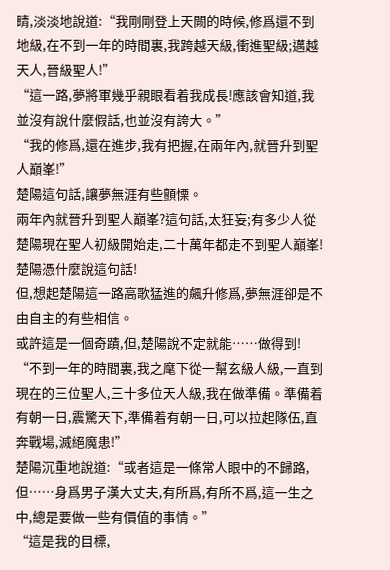睛,淡淡地說道:“我剛剛登上天闕的時候,修爲還不到地級,在不到一年的時間裏,我跨越天級,衝進聖級;邁越天人,晉級聖人!”
“這一路,夢將軍幾乎親眼看着我成長!應該會知道,我並沒有說什麼假話,也並沒有誇大。”
“我的修爲,還在進步,我有把握,在兩年內,就晉升到聖人巔峯!”
楚陽這句話,讓夢無涯有些顫慄。
兩年內就晉升到聖人巔峯?這句話,太狂妄;有多少人從楚陽現在聖人初級開始走,二十萬年都走不到聖人巔峯!
楚陽憑什麼說這句話!
但,想起楚陽這一路高歌猛進的飆升修爲,夢無涯卻是不由自主的有些相信。
或許這是一個奇蹟,但,楚陽說不定就能……做得到!
“不到一年的時間裏,我之麾下從一幫玄級人級,一直到現在的三位聖人,三十多位天人級,我在做準備。準備着有朝一日,震驚天下,準備着有朝一日,可以拉起隊伍,直奔戰場,滅絕魔患!”
楚陽沉重地說道:“或者這是一條常人眼中的不歸路,但……身爲男子漢大丈夫,有所爲,有所不爲,這一生之中,總是要做一些有價值的事情。”
“這是我的目標,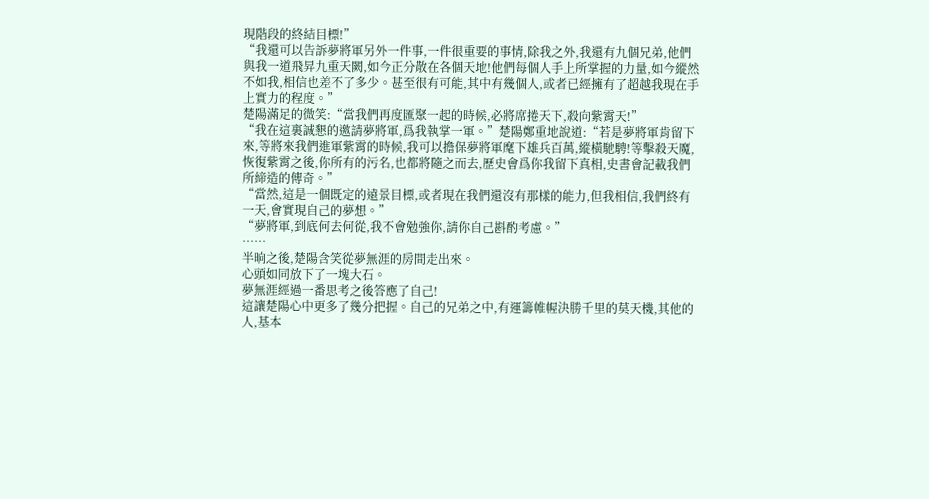現階段的終結目標!”
“我還可以告訴夢將軍另外一件事,一件很重要的事情,除我之外,我還有九個兄弟,他們與我一道飛昇九重天闕,如今正分散在各個天地!他們每個人手上所掌握的力量,如今縱然不如我,相信也差不了多少。甚至很有可能,其中有幾個人,或者已經擁有了超越我現在手上實力的程度。”
楚陽滿足的微笑:“當我們再度匯聚一起的時候,必將席捲天下,殺向紫霄天!”
“我在這裏誠懇的邀請夢將軍,爲我執掌一軍。”楚陽鄭重地說道:“若是夢將軍肯留下來,等將來我們進軍紫霄的時候,我可以擔保夢將軍麾下雄兵百萬,縱橫馳騁!等擊殺天魔,恢復紫霄之後,你所有的污名,也都將隨之而去,歷史會爲你我留下真相,史書會記載我們所締造的傳奇。”
“當然,這是一個既定的遠景目標,或者現在我們還沒有那樣的能力,但我相信,我們終有一天,會實現自己的夢想。”
“夢將軍,到底何去何從,我不會勉強你,請你自己斟酌考慮。”
……
半晌之後,楚陽含笑從夢無涯的房間走出來。
心頭如同放下了一塊大石。
夢無涯經過一番思考之後答應了自己!
這讓楚陽心中更多了幾分把握。自己的兄弟之中,有運籌帷幄決勝千里的莫天機,其他的人,基本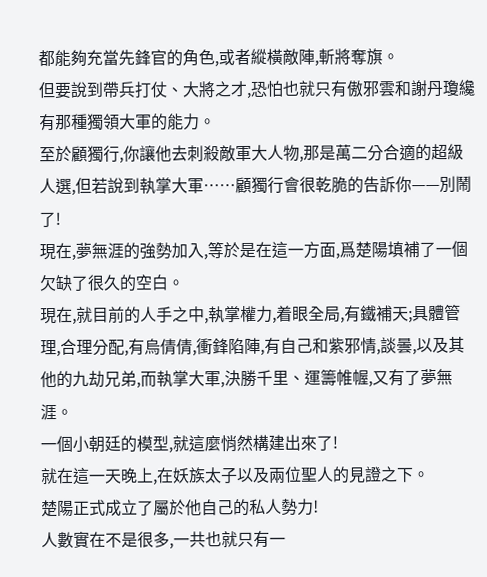都能夠充當先鋒官的角色,或者縱橫敵陣,斬將奪旗。
但要說到帶兵打仗、大將之才,恐怕也就只有傲邪雲和謝丹瓊纔有那種獨領大軍的能力。
至於顧獨行,你讓他去刺殺敵軍大人物,那是萬二分合適的超級人選,但若說到執掌大軍……顧獨行會很乾脆的告訴你——別鬧了!
現在,夢無涯的強勢加入,等於是在這一方面,爲楚陽填補了一個欠缺了很久的空白。
現在,就目前的人手之中,執掌權力,着眼全局,有鐵補天;具體管理,合理分配,有烏倩倩,衝鋒陷陣,有自己和紫邪情,談曇,以及其他的九劫兄弟,而執掌大軍,決勝千里、運籌帷幄,又有了夢無涯。
一個小朝廷的模型,就這麼悄然構建出來了!
就在這一天晚上,在妖族太子以及兩位聖人的見證之下。
楚陽正式成立了屬於他自己的私人勢力!
人數實在不是很多,一共也就只有一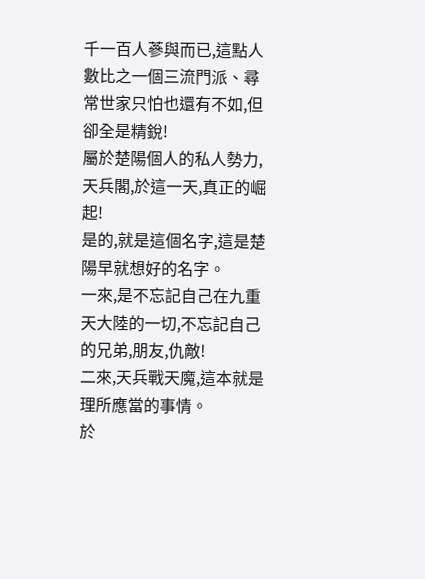千一百人蔘與而已,這點人數比之一個三流門派、尋常世家只怕也還有不如,但卻全是精銳!
屬於楚陽個人的私人勢力,天兵閣,於這一天,真正的崛起!
是的,就是這個名字,這是楚陽早就想好的名字。
一來,是不忘記自己在九重天大陸的一切,不忘記自己的兄弟,朋友,仇敵!
二來,天兵戰天魔,這本就是理所應當的事情。
於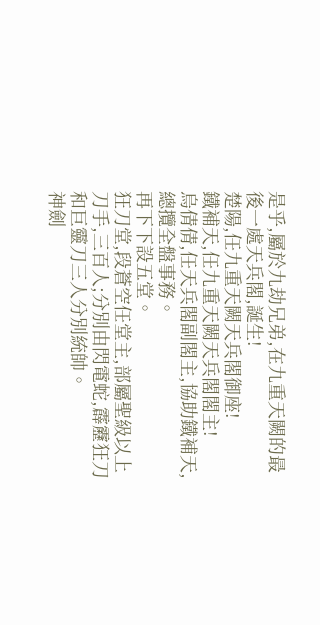是乎,屬於九劫兄弟,在九重天闕的最後一處天兵閣,誕生!
楚陽,任九重天闕天兵閣御座!
鐵補天,任九重天闕天兵閣閣主!
烏倩倩,任天兵閣副閣主,協助鐵補天,總攬全盤事務。
再下下設五堂。
狂刀堂,段蒼空任堂主,部屬聖級以上刀手,三百人;分別由閃電蛇,霹靂狂刀和巨靈刀三人分別統帥。
神劍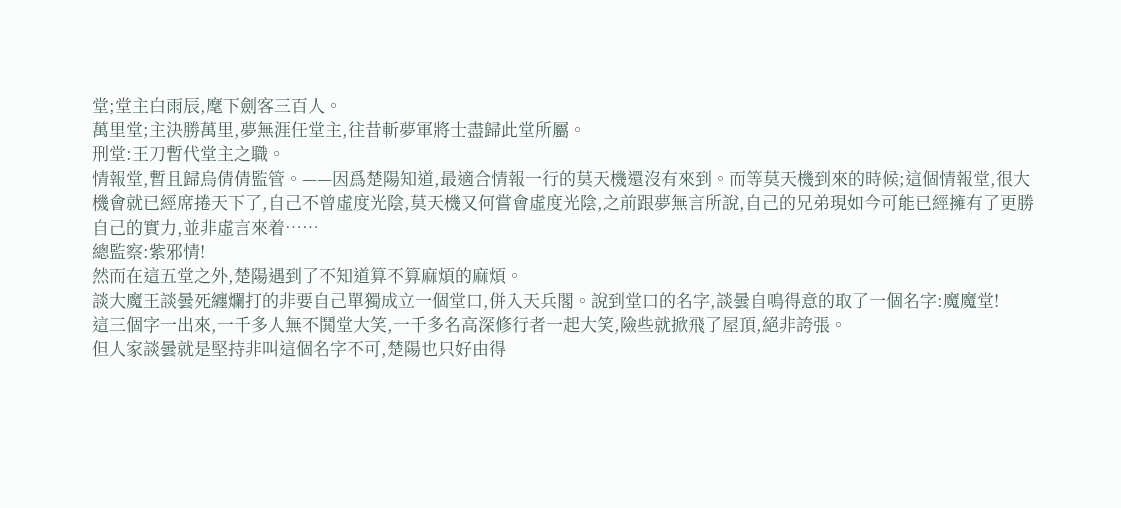堂;堂主白雨辰,麾下劍客三百人。
萬里堂;主決勝萬里,夢無涯任堂主,往昔斬夢軍將士盡歸此堂所屬。
刑堂:王刀暫代堂主之職。
情報堂,暫且歸烏倩倩監管。——因爲楚陽知道,最適合情報一行的莫天機還沒有來到。而等莫天機到來的時候;這個情報堂,很大機會就已經席捲天下了,自己不曾虛度光陰,莫天機又何嘗會虛度光陰,之前跟夢無言所說,自己的兄弟現如今可能已經擁有了更勝自己的實力,並非虛言來着……
總監察:紫邪情!
然而在這五堂之外,楚陽遇到了不知道算不算麻煩的麻煩。
談大魔王談曇死纏爛打的非要自己單獨成立一個堂口,併入天兵閣。說到堂口的名字,談曇自鳴得意的取了一個名字:魔魔堂!
這三個字一出來,一千多人無不鬨堂大笑,一千多名高深修行者一起大笑,險些就掀飛了屋頂,絕非誇張。
但人家談曇就是堅持非叫這個名字不可,楚陽也只好由得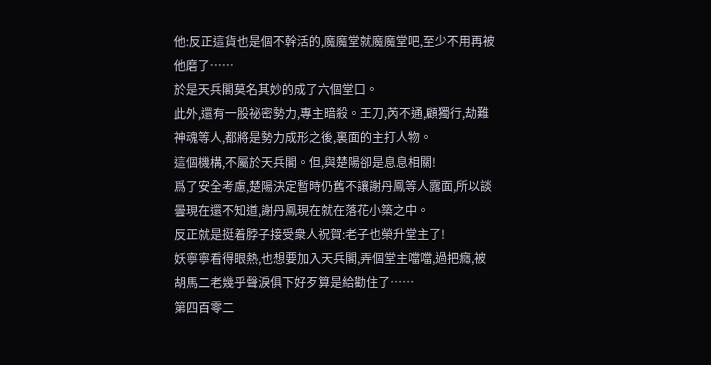他:反正這貨也是個不幹活的,魔魔堂就魔魔堂吧,至少不用再被他磨了……
於是天兵閣莫名其妙的成了六個堂口。
此外,還有一股祕密勢力,專主暗殺。王刀,芮不通,顧獨行,劫難神魂等人,都將是勢力成形之後,裏面的主打人物。
這個機構,不屬於天兵閣。但,與楚陽卻是息息相關!
爲了安全考慮,楚陽決定暫時仍舊不讓謝丹鳳等人露面,所以談曇現在還不知道,謝丹鳳現在就在落花小築之中。
反正就是挺着脖子接受衆人祝賀:老子也榮升堂主了!
妖寧寧看得眼熱,也想要加入天兵閣,弄個堂主噹噹,過把癮,被胡馬二老幾乎聲淚俱下好歹算是給勸住了……
第四百零二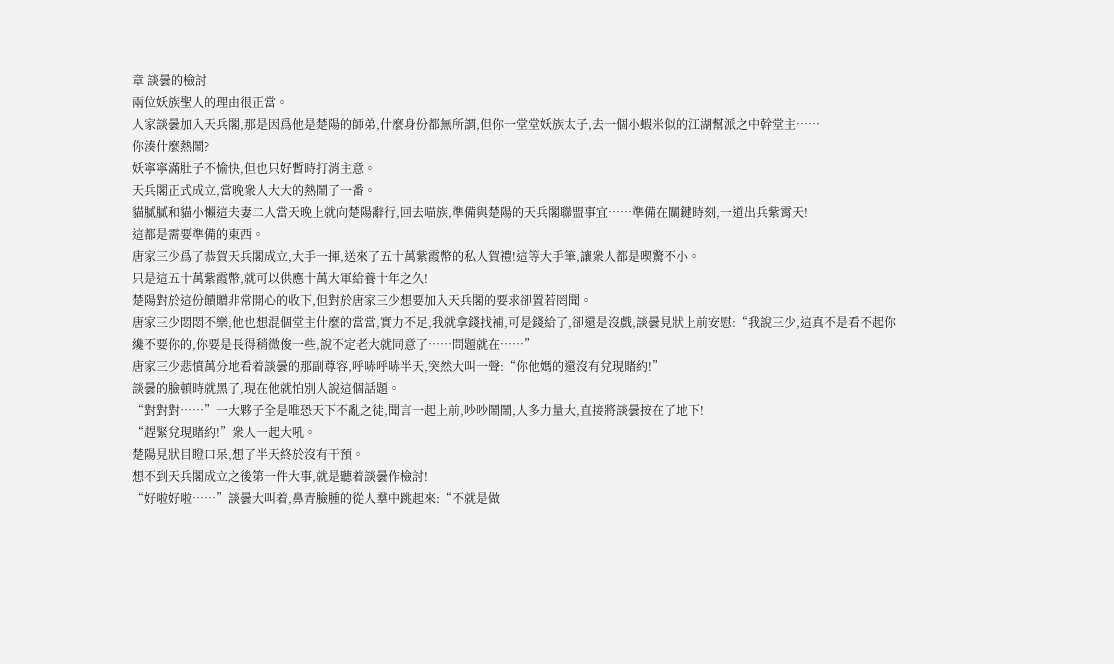章 談曇的檢討
兩位妖族聖人的理由很正當。
人家談曇加入天兵閣,那是因爲他是楚陽的師弟,什麼身份都無所謂,但你一堂堂妖族太子,去一個小蝦米似的江湖幫派之中幹堂主……
你湊什麼熱鬧?
妖寧寧滿肚子不愉快,但也只好暫時打消主意。
天兵閣正式成立,當晚衆人大大的熱鬧了一番。
貓膩膩和貓小懶這夫妻二人當天晚上就向楚陽辭行,回去喵族,準備與楚陽的天兵閣聯盟事宜……準備在關鍵時刻,一道出兵紫霄天!
這都是需要準備的東西。
唐家三少爲了恭賀天兵閣成立,大手一揮,送來了五十萬紫霞幣的私人賀禮!這等大手筆,讓衆人都是喫驚不小。
只是這五十萬紫霞幣,就可以供應十萬大軍給養十年之久!
楚陽對於這份饋贈非常開心的收下,但對於唐家三少想要加入天兵閣的要求卻置若罔聞。
唐家三少悶悶不樂,他也想混個堂主什麼的當當,實力不足,我就拿錢找補,可是錢給了,卻還是沒戲,談曇見狀上前安慰:“我說三少,這真不是看不起你纔不要你的,你要是長得稍微俊一些,說不定老大就同意了……問題就在……”
唐家三少悲憤萬分地看着談曇的那副尊容,呼哧呼哧半天,突然大叫一聲:“你他媽的還沒有兌現賭約!”
談曇的臉頓時就黑了,現在他就怕別人說這個話題。
“對對對……”一大夥子全是唯恐天下不亂之徒,聞言一起上前,吵吵鬧鬧,人多力量大,直接將談曇按在了地下!
“趕緊兌現賭約!”衆人一起大吼。
楚陽見狀目瞪口呆,想了半天終於沒有干預。
想不到天兵閣成立之後第一件大事,就是聽着談曇作檢討!
“好啦好啦……”談曇大叫着,鼻青臉腫的從人羣中跳起來:“不就是做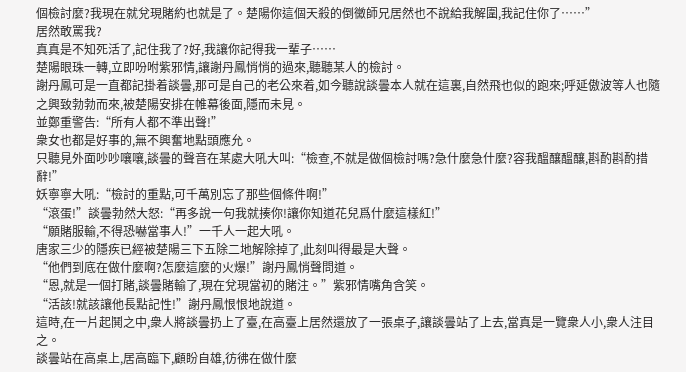個檢討麼?我現在就兌現賭約也就是了。楚陽你這個天殺的倒黴師兄居然也不說給我解圍,我記住你了……”
居然敢罵我?
真真是不知死活了,記住我了?好,我讓你記得我一輩子……
楚陽眼珠一轉,立即吩咐紫邪情,讓謝丹鳳悄悄的過來,聽聽某人的檢討。
謝丹鳳可是一直都記掛着談曇,那可是自己的老公來着,如今聽說談曇本人就在這裏,自然飛也似的跑來;呼延傲波等人也隨之興致勃勃而來,被楚陽安排在帷幕後面,隱而未見。
並鄭重警告:“所有人都不準出聲!”
衆女也都是好事的,無不興奮地點頭應允。
只聽見外面吵吵嚷嚷,談曇的聲音在某處大吼大叫:“檢查,不就是做個檢討嗎?急什麼急什麼?容我醞釀醞釀,斟酌斟酌措辭!”
妖寧寧大吼:“檢討的重點,可千萬別忘了那些個條件啊!”
“滾蛋!”談曇勃然大怒:“再多說一句我就揍你!讓你知道花兒爲什麼這樣紅!”
“願賭服輸,不得恐嚇當事人!”一千人一起大吼。
唐家三少的隱疾已經被楚陽三下五除二地解除掉了,此刻叫得最是大聲。
“他們到底在做什麼啊?怎麼這麼的火爆!”謝丹鳳悄聲問道。
“恩,就是一個打賭,談曇賭輸了,現在兌現當初的賭注。”紫邪情嘴角含笑。
“活該!就該讓他長點記性!”謝丹鳳恨恨地說道。
這時,在一片起鬨之中,衆人將談曇扔上了臺,在高臺上居然還放了一張桌子,讓談曇站了上去,當真是一覽衆人小,衆人注目之。
談曇站在高桌上,居高臨下,顧盼自雄,彷彿在做什麼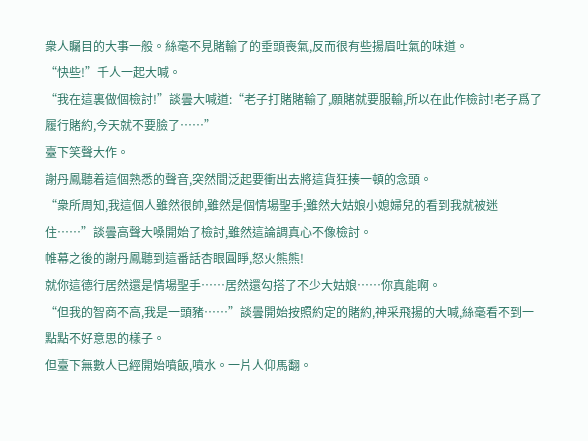衆人矚目的大事一般。絲毫不見賭輸了的垂頭喪氣,反而很有些揚眉吐氣的味道。
“快些!”千人一起大喊。
“我在這裏做個檢討!”談曇大喊道:“老子打賭賭輸了,願賭就要服輸,所以在此作檢討!老子爲了履行賭約,今天就不要臉了……”
臺下笑聲大作。
謝丹鳳聽着這個熟悉的聲音,突然間泛起要衝出去將這貨狂揍一頓的念頭。
“衆所周知,我這個人雖然很帥,雖然是個情場聖手;雖然大姑娘小媳婦兒的看到我就被迷住……”談曇高聲大嗓開始了檢討,雖然這論調真心不像檢討。
帷幕之後的謝丹鳳聽到這番話杏眼圓睜,怒火熊熊!
就你這德行居然還是情場聖手……居然還勾搭了不少大姑娘……你真能啊。
“但我的智商不高,我是一頭豬……”談曇開始按照約定的賭約,神采飛揚的大喊,絲毫看不到一點點不好意思的樣子。
但臺下無數人已經開始噴飯,噴水。一片人仰馬翻。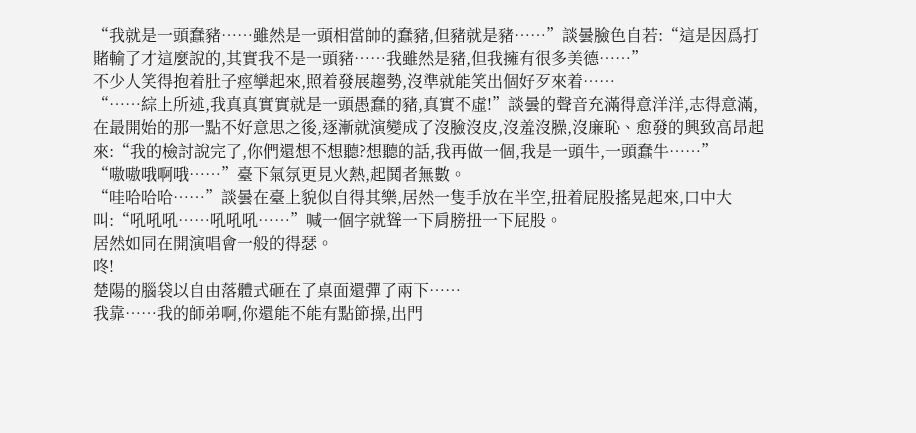“我就是一頭蠢豬……雖然是一頭相當帥的蠢豬,但豬就是豬……”談曇臉色自若:“這是因爲打賭輸了才這麼說的,其實我不是一頭豬……我雖然是豬,但我擁有很多美德……”
不少人笑得抱着肚子痙攣起來,照着發展趨勢,沒準就能笑出個好歹來着……
“……綜上所述,我真真實實就是一頭愚蠢的豬,真實不虛!”談曇的聲音充滿得意洋洋,志得意滿,在最開始的那一點不好意思之後,逐漸就演變成了沒臉沒皮,沒羞沒臊,沒廉恥、愈發的興致高昂起來:“我的檢討說完了,你們還想不想聽?想聽的話,我再做一個,我是一頭牛,一頭蠢牛……”
“嗷嗷哦啊哦……”臺下氣氛更見火熱,起鬨者無數。
“哇哈哈哈……”談曇在臺上貌似自得其樂,居然一隻手放在半空,扭着屁股搖晃起來,口中大叫:“吼吼吼……吼吼吼……”喊一個字就聳一下肩膀扭一下屁股。
居然如同在開演唱會一般的得瑟。
咚!
楚陽的腦袋以自由落體式砸在了桌面還彈了兩下……
我靠……我的師弟啊,你還能不能有點節操,出門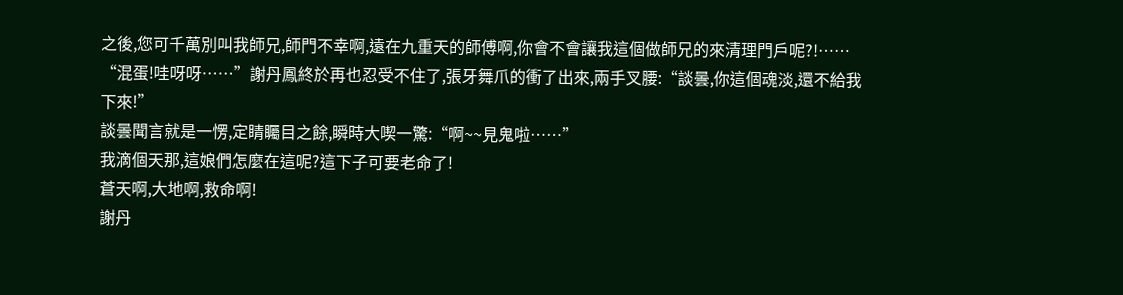之後,您可千萬別叫我師兄,師門不幸啊,遠在九重天的師傅啊,你會不會讓我這個做師兄的來清理門戶呢?!……
“混蛋!哇呀呀……”謝丹鳳終於再也忍受不住了,張牙舞爪的衝了出來,兩手叉腰:“談曇,你這個魂淡,還不給我下來!”
談曇聞言就是一愣,定睛矚目之餘,瞬時大喫一驚:“啊~~見鬼啦……”
我滴個天那,這娘們怎麼在這呢?這下子可要老命了!
蒼天啊,大地啊,救命啊!
謝丹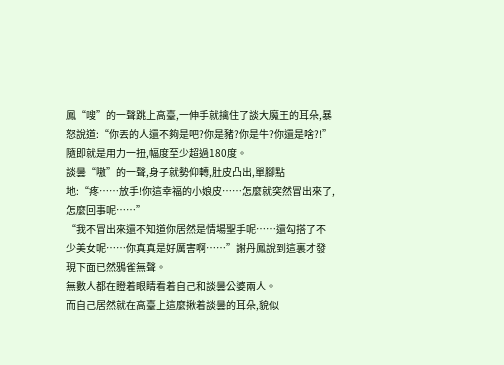鳳“嗖”的一聲跳上高臺,一伸手就擒住了談大魔王的耳朵,暴怒說道:“你丟的人還不夠是吧?你是豬?你是牛?你還是啥?!”
隨即就是用力一扭,幅度至少超過180度。
談曇“嗷”的一聲,身子就勢仰轉,肚皮凸出,單腳點地:“疼……放手!你這幸福的小娘皮……怎麼就突然冒出來了,怎麼回事呢……”
“我不冒出來還不知道你居然是情場聖手呢……還勾搭了不少美女呢……你真真是好厲害啊……”謝丹鳳說到這裏才發現下面已然鴉雀無聲。
無數人都在瞪着眼睛看着自己和談曇公婆兩人。
而自己居然就在高臺上這麼揪着談曇的耳朵,貌似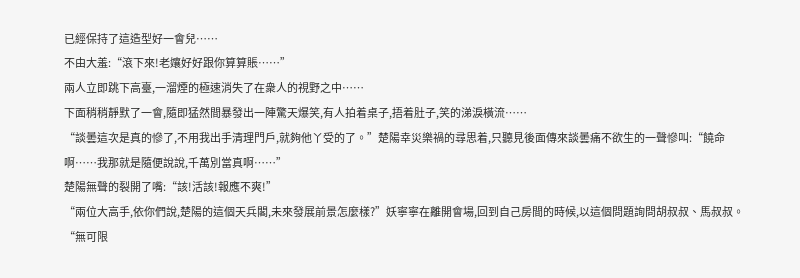已經保持了這造型好一會兒……
不由大羞:“滾下來!老孃好好跟你算算賬……”
兩人立即跳下高臺,一溜煙的極速消失了在衆人的視野之中……
下面稍稍靜默了一會,隨即猛然間暴發出一陣驚天爆笑,有人拍着桌子,捂着肚子,笑的涕淚橫流……
“談曇這次是真的慘了,不用我出手清理門戶,就夠他丫受的了。”楚陽幸災樂禍的尋思着,只聽見後面傳來談曇痛不欲生的一聲慘叫:“饒命啊……我那就是隨便說說,千萬別當真啊……”
楚陽無聲的裂開了嘴:“該!活該!報應不爽!”
“兩位大高手,依你們說,楚陽的這個天兵閣,未來發展前景怎麼樣?”妖寧寧在離開會場,回到自己房間的時候,以這個問題詢問胡叔叔、馬叔叔。
“無可限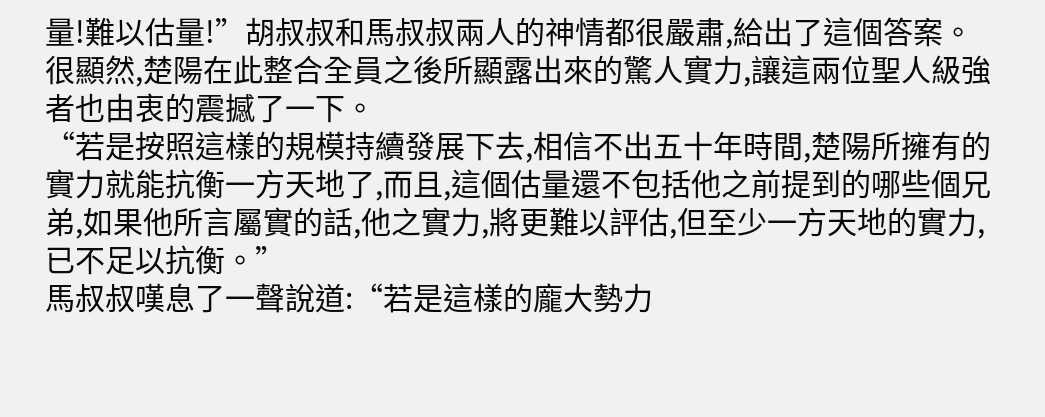量!難以估量!”胡叔叔和馬叔叔兩人的神情都很嚴肅,給出了這個答案。
很顯然,楚陽在此整合全員之後所顯露出來的驚人實力,讓這兩位聖人級強者也由衷的震撼了一下。
“若是按照這樣的規模持續發展下去,相信不出五十年時間,楚陽所擁有的實力就能抗衡一方天地了,而且,這個估量還不包括他之前提到的哪些個兄弟,如果他所言屬實的話,他之實力,將更難以評估,但至少一方天地的實力,已不足以抗衡。”
馬叔叔嘆息了一聲說道:“若是這樣的龐大勢力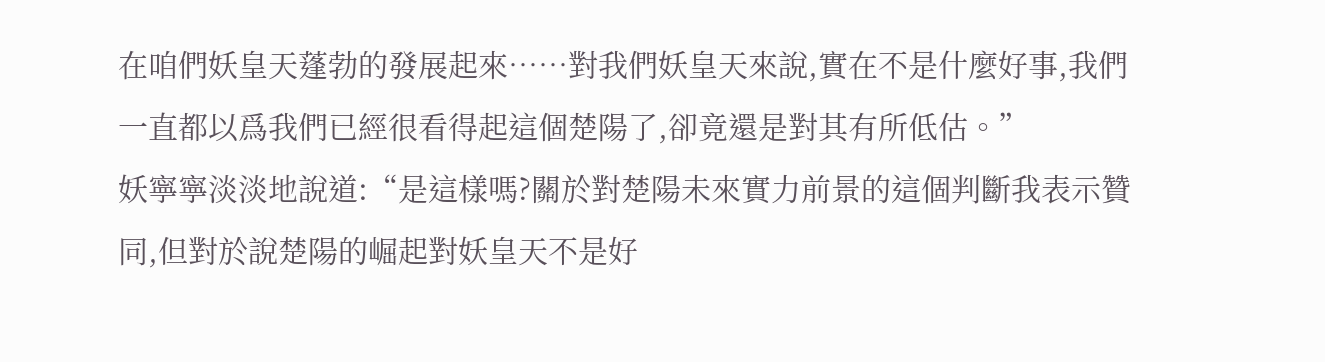在咱們妖皇天蓬勃的發展起來……對我們妖皇天來說,實在不是什麼好事,我們一直都以爲我們已經很看得起這個楚陽了,卻竟還是對其有所低估。”
妖寧寧淡淡地說道:“是這樣嗎?關於對楚陽未來實力前景的這個判斷我表示贊同,但對於說楚陽的崛起對妖皇天不是好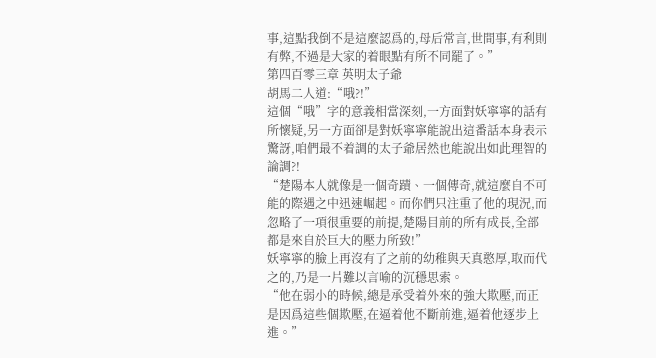事,這點我倒不是這麼認爲的,母后常言,世間事,有利則有弊,不過是大家的着眼點有所不同罷了。”
第四百零三章 英明太子爺
胡馬二人道:“哦?!”
這個“哦”字的意義相當深刻,一方面對妖寧寧的話有所懷疑,另一方面卻是對妖寧寧能說出這番話本身表示驚訝,咱們最不着調的太子爺居然也能說出如此理智的論調?!
“楚陽本人就像是一個奇蹟、一個傳奇,就這麼自不可能的際遇之中迅速崛起。而你們只注重了他的現況,而忽略了一項很重要的前提,楚陽目前的所有成長,全部都是來自於巨大的壓力所致!”
妖寧寧的臉上再沒有了之前的幼稚與天真憨厚,取而代之的,乃是一片難以言喻的沉穩思索。
“他在弱小的時候,總是承受着外來的強大欺壓,而正是因爲這些個欺壓,在逼着他不斷前進,逼着他逐步上進。”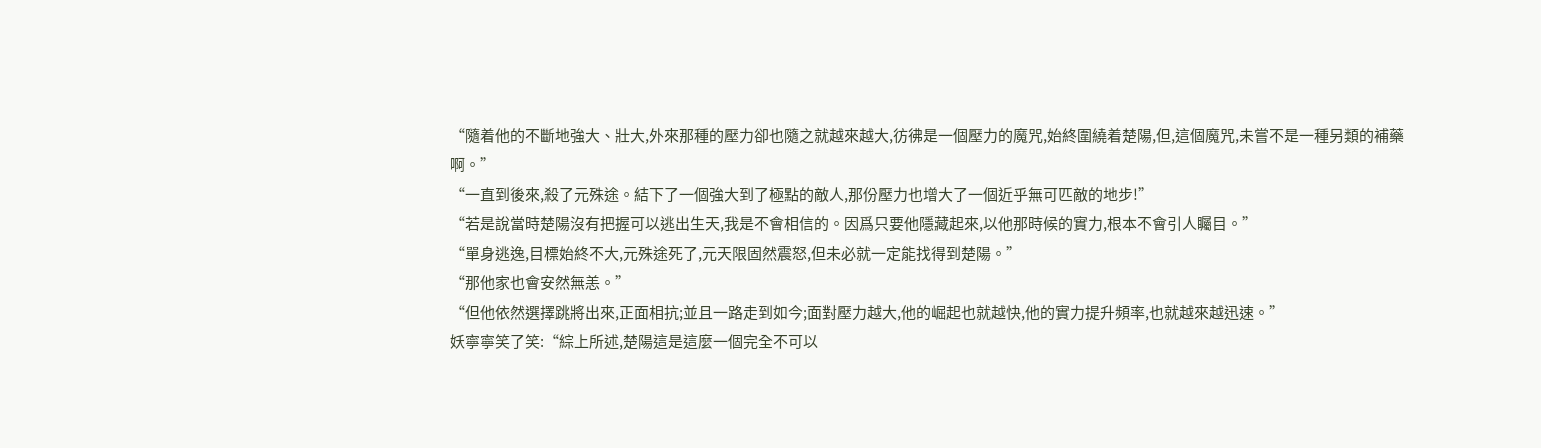“隨着他的不斷地強大、壯大,外來那種的壓力卻也隨之就越來越大,彷彿是一個壓力的魔咒,始終圍繞着楚陽,但,這個魔咒,未嘗不是一種另類的補藥啊。”
“一直到後來,殺了元殊途。結下了一個強大到了極點的敵人,那份壓力也增大了一個近乎無可匹敵的地步!”
“若是說當時楚陽沒有把握可以逃出生天,我是不會相信的。因爲只要他隱藏起來,以他那時候的實力,根本不會引人矚目。”
“單身逃逸,目標始終不大,元殊途死了,元天限固然震怒,但未必就一定能找得到楚陽。”
“那他家也會安然無恙。”
“但他依然選擇跳將出來,正面相抗;並且一路走到如今;面對壓力越大,他的崛起也就越快,他的實力提升頻率,也就越來越迅速。”
妖寧寧笑了笑:“綜上所述,楚陽這是這麼一個完全不可以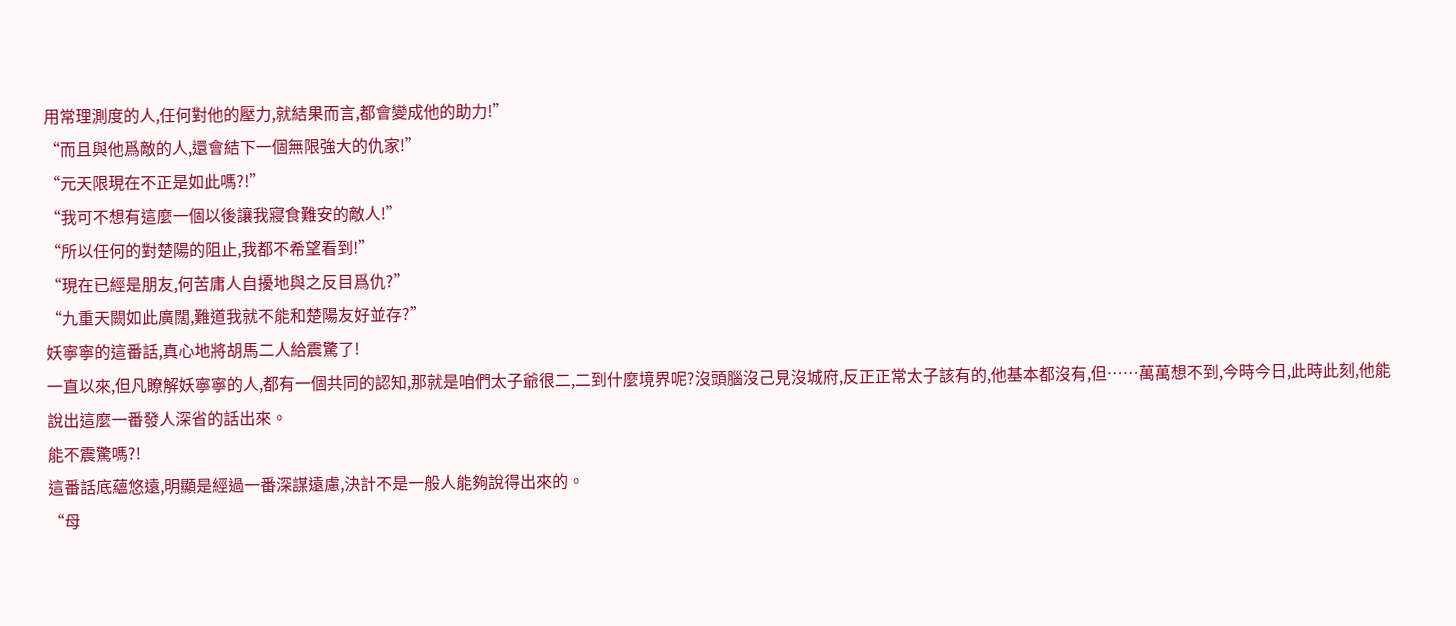用常理測度的人,任何對他的壓力,就結果而言,都會變成他的助力!”
“而且與他爲敵的人,還會結下一個無限強大的仇家!”
“元天限現在不正是如此嗎?!”
“我可不想有這麼一個以後讓我寢食難安的敵人!”
“所以任何的對楚陽的阻止,我都不希望看到!”
“現在已經是朋友,何苦庸人自擾地與之反目爲仇?”
“九重天闕如此廣闊,難道我就不能和楚陽友好並存?”
妖寧寧的這番話,真心地將胡馬二人給震驚了!
一直以來,但凡瞭解妖寧寧的人,都有一個共同的認知,那就是咱們太子爺很二,二到什麼境界呢?沒頭腦沒己見沒城府,反正正常太子該有的,他基本都沒有,但……萬萬想不到,今時今日,此時此刻,他能說出這麼一番發人深省的話出來。
能不震驚嗎?!
這番話底蘊悠遠,明顯是經過一番深謀遠慮,決計不是一般人能夠說得出來的。
“母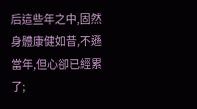后這些年之中,固然身體康健如昔,不遜當年,但心卻已經累了;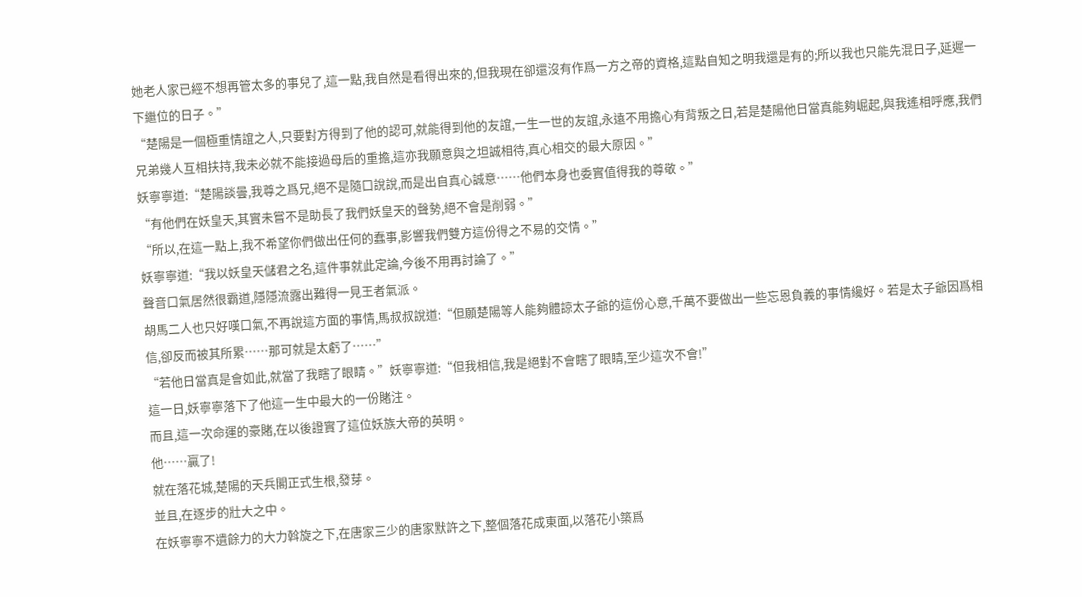她老人家已經不想再管太多的事兒了,這一點,我自然是看得出來的,但我現在卻還沒有作爲一方之帝的資格,這點自知之明我還是有的;所以我也只能先混日子,延遲一下繼位的日子。”
“楚陽是一個極重情誼之人,只要對方得到了他的認可,就能得到他的友誼,一生一世的友誼,永遠不用擔心有背叛之日,若是楚陽他日當真能夠崛起,與我遙相呼應,我們兄弟幾人互相扶持,我未必就不能接過母后的重擔,這亦我願意與之坦誠相待,真心相交的最大原因。”
妖寧寧道:“楚陽談曇,我尊之爲兄,絕不是隨口說說,而是出自真心誠意……他們本身也委實值得我的尊敬。”
“有他們在妖皇天,其實未嘗不是助長了我們妖皇天的聲勢,絕不會是削弱。”
“所以,在這一點上,我不希望你們做出任何的蠢事,影響我們雙方這份得之不易的交情。”
妖寧寧道:“我以妖皇天儲君之名,這件事就此定論,今後不用再討論了。”
聲音口氣居然很霸道,隱隱流露出難得一見王者氣派。
胡馬二人也只好嘆口氣,不再說這方面的事情,馬叔叔說道:“但願楚陽等人能夠體諒太子爺的這份心意,千萬不要做出一些忘恩負義的事情纔好。若是太子爺因爲相信,卻反而被其所累……那可就是太虧了……”
“若他日當真是會如此,就當了我瞎了眼睛。”妖寧寧道:“但我相信,我是絕對不會瞎了眼睛,至少這次不會!”
這一日,妖寧寧落下了他這一生中最大的一份賭注。
而且,這一次命運的豪賭,在以後證實了這位妖族大帝的英明。
他……贏了!
就在落花城,楚陽的天兵閣正式生根,發芽。
並且,在逐步的壯大之中。
在妖寧寧不遺餘力的大力斡旋之下,在唐家三少的唐家默許之下,整個落花成東面,以落花小築爲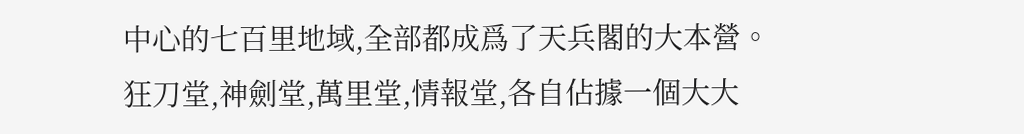中心的七百里地域,全部都成爲了天兵閣的大本營。
狂刀堂,神劍堂,萬里堂,情報堂,各自佔據一個大大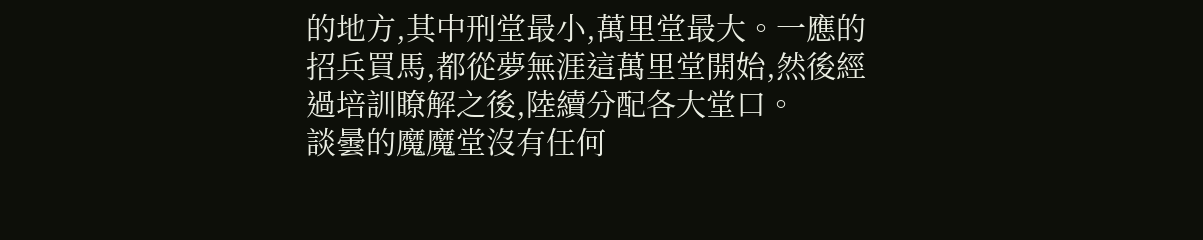的地方,其中刑堂最小,萬里堂最大。一應的招兵買馬,都從夢無涯這萬里堂開始,然後經過培訓瞭解之後,陸續分配各大堂口。
談曇的魔魔堂沒有任何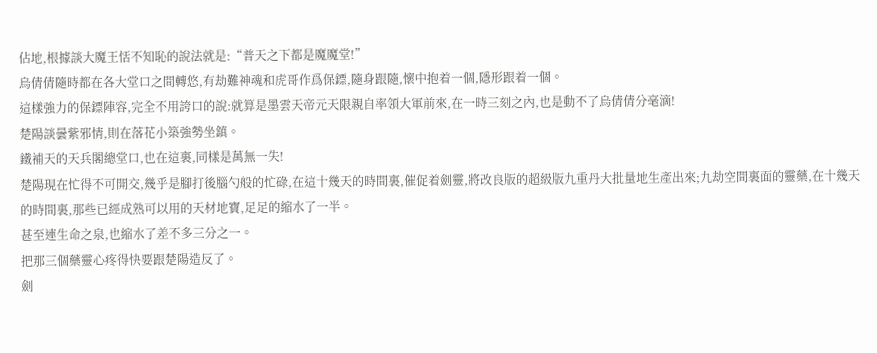佔地,根據談大魔王恬不知恥的說法就是:“普天之下都是魔魔堂!”
烏倩倩隨時都在各大堂口之間轉悠,有劫難神魂和虎哥作爲保鏢,隨身跟隨,懷中抱着一個,隱形跟着一個。
這樣強力的保鏢陣容,完全不用誇口的說:就算是墨雲天帝元天限親自率領大軍前來,在一時三刻之內,也是動不了烏倩倩分毫滴!
楚陽談曇紫邪情,則在落花小築強勢坐鎮。
鐵補天的天兵閣總堂口,也在這裏,同樣是萬無一失!
楚陽現在忙得不可開交,幾乎是腳打後腦勺般的忙碌,在這十幾天的時間裏,催促着劍靈,將改良版的超級版九重丹大批量地生產出來;九劫空間裏面的靈藥,在十幾天的時間裏,那些已經成熟可以用的天材地寶,足足的縮水了一半。
甚至連生命之泉,也縮水了差不多三分之一。
把那三個藥靈心疼得快要跟楚陽造反了。
劍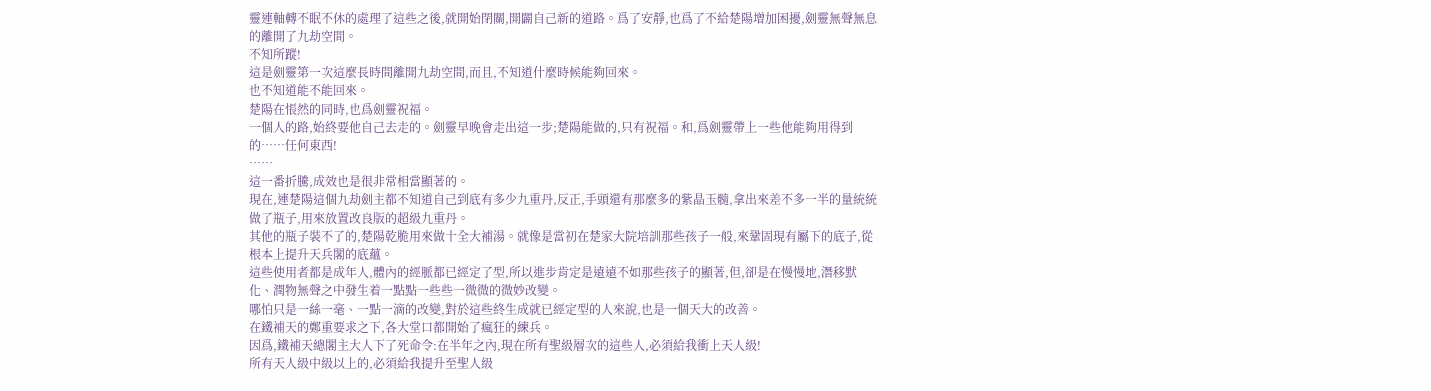靈連軸轉不眠不休的處理了這些之後,就開始閉關,開闢自己新的道路。爲了安靜,也爲了不給楚陽增加困擾,劍靈無聲無息的離開了九劫空間。
不知所蹤!
這是劍靈第一次這麼長時間離開九劫空間,而且,不知道什麼時候能夠回來。
也不知道能不能回來。
楚陽在悵然的同時,也爲劍靈祝福。
一個人的路,始終要他自己去走的。劍靈早晚會走出這一步;楚陽能做的,只有祝福。和,爲劍靈帶上一些他能夠用得到的……任何東西!
……
這一番折騰,成效也是很非常相當顯著的。
現在,連楚陽這個九劫劍主都不知道自己到底有多少九重丹,反正,手頭還有那麼多的紫晶玉髓,拿出來差不多一半的量統統做了瓶子,用來放置改良版的超級九重丹。
其他的瓶子裝不了的,楚陽乾脆用來做十全大補湯。就像是當初在楚家大院培訓那些孩子一般,來鞏固現有屬下的底子,從根本上提升天兵閣的底蘊。
這些使用者都是成年人,體內的經脈都已經定了型,所以進步肯定是遠遠不如那些孩子的顯著,但,卻是在慢慢地,潛移默化、潤物無聲之中發生着一點點一些些一微微的微妙改變。
哪怕只是一絲一毫、一點一滴的改變,對於這些終生成就已經定型的人來說,也是一個天大的改善。
在鐵補天的鄭重要求之下,各大堂口都開始了瘋狂的練兵。
因爲,鐵補天總閣主大人下了死命令:在半年之內,現在所有聖級層次的這些人,必須給我衝上天人級!
所有天人級中級以上的,必須給我提升至聖人級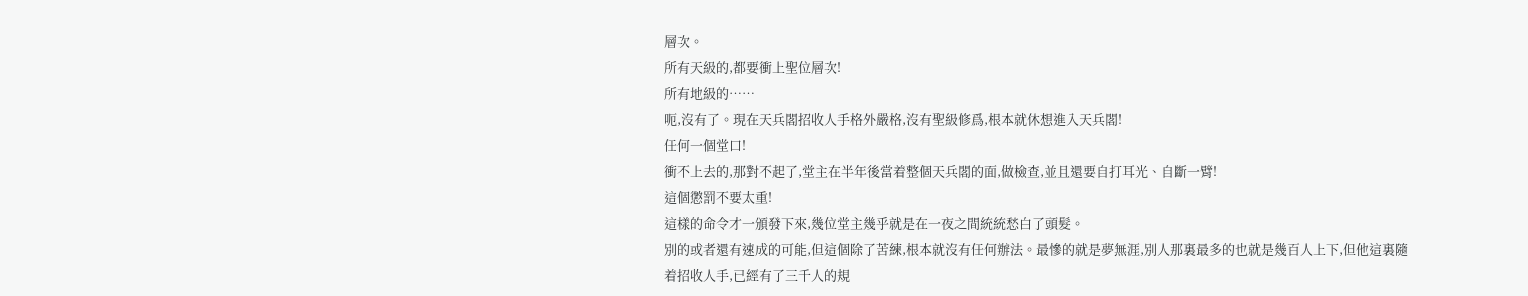層次。
所有天級的,都要衝上聖位層次!
所有地級的……
呃,沒有了。現在天兵閣招收人手格外嚴格,沒有聖級修爲,根本就休想進入天兵閣!
任何一個堂口!
衝不上去的,那對不起了,堂主在半年後當着整個天兵閣的面,做檢查,並且還要自打耳光、自斷一臂!
這個懲罰不要太重!
這樣的命令才一頒發下來,幾位堂主幾乎就是在一夜之間統統愁白了頭髮。
別的或者還有速成的可能,但這個除了苦練,根本就沒有任何辦法。最慘的就是夢無涯,別人那裏最多的也就是幾百人上下,但他這裏隨着招收人手,已經有了三千人的規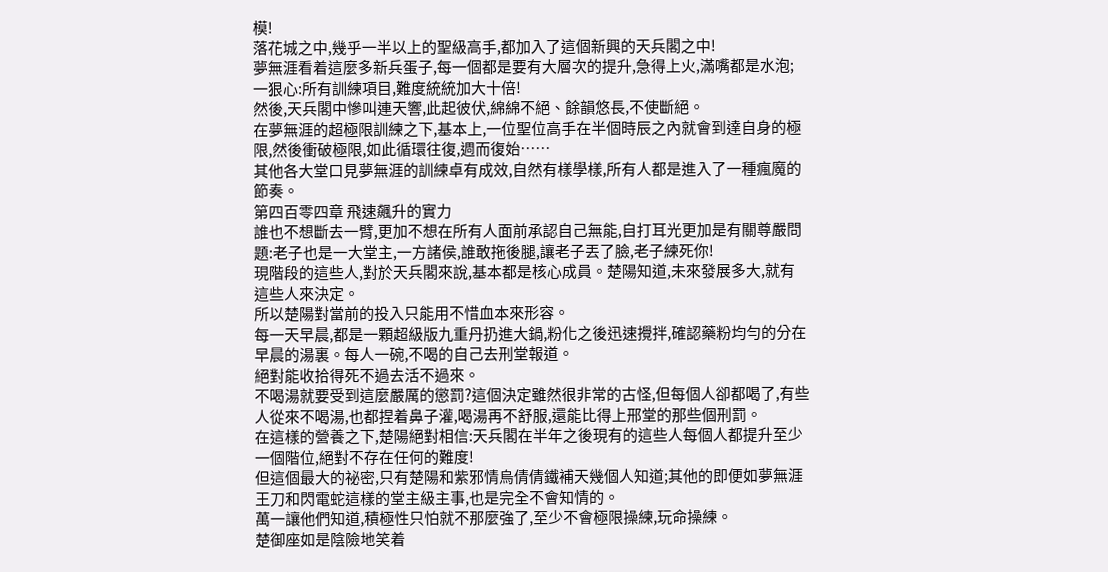模!
落花城之中,幾乎一半以上的聖級高手,都加入了這個新興的天兵閣之中!
夢無涯看着這麼多新兵蛋子,每一個都是要有大層次的提升,急得上火,滿嘴都是水泡;一狠心:所有訓練項目,難度統統加大十倍!
然後,天兵閣中慘叫連天響,此起彼伏,綿綿不絕、餘韻悠長,不使斷絕。
在夢無涯的超極限訓練之下,基本上,一位聖位高手在半個時辰之內就會到達自身的極限,然後衝破極限,如此循環往復,週而復始……
其他各大堂口見夢無涯的訓練卓有成效,自然有樣學樣,所有人都是進入了一種瘋魔的節奏。
第四百零四章 飛速飆升的實力
誰也不想斷去一臂,更加不想在所有人面前承認自己無能,自打耳光更加是有關尊嚴問題:老子也是一大堂主,一方諸侯,誰敢拖後腿,讓老子丟了臉,老子練死你!
現階段的這些人,對於天兵閣來說,基本都是核心成員。楚陽知道,未來發展多大,就有這些人來決定。
所以楚陽對當前的投入只能用不惜血本來形容。
每一天早晨,都是一顆超級版九重丹扔進大鍋,粉化之後迅速攪拌,確認藥粉均勻的分在早晨的湯裏。每人一碗,不喝的自己去刑堂報道。
絕對能收拾得死不過去活不過來。
不喝湯就要受到這麼嚴厲的懲罰?這個決定雖然很非常的古怪,但每個人卻都喝了,有些人從來不喝湯,也都捏着鼻子灌,喝湯再不舒服,還能比得上邢堂的那些個刑罰。
在這樣的營養之下,楚陽絕對相信:天兵閣在半年之後現有的這些人每個人都提升至少一個階位,絕對不存在任何的難度!
但這個最大的祕密,只有楚陽和紫邪情烏倩倩鐵補天幾個人知道;其他的即便如夢無涯王刀和閃電蛇這樣的堂主級主事,也是完全不會知情的。
萬一讓他們知道,積極性只怕就不那麼強了,至少不會極限操練,玩命操練。
楚御座如是陰險地笑着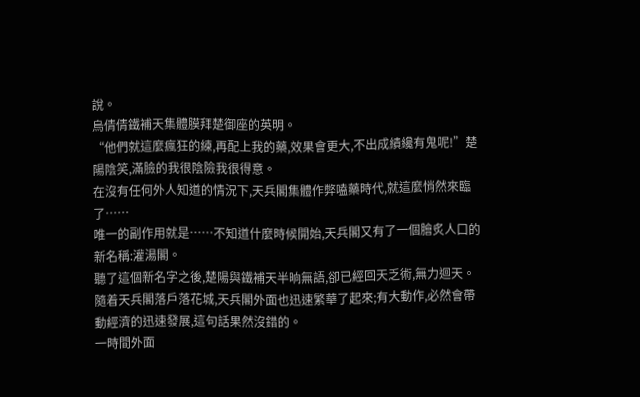說。
烏倩倩鐵補天集體膜拜楚御座的英明。
“他們就這麼瘋狂的練,再配上我的藥,效果會更大,不出成績纔有鬼呢!”楚陽陰笑,滿臉的我很陰險我很得意。
在沒有任何外人知道的情況下,天兵閣集體作弊嗑藥時代,就這麼悄然來臨了……
唯一的副作用就是……不知道什麼時候開始,天兵閣又有了一個膾炙人口的新名稱:灌湯閣。
聽了這個新名字之後,楚陽與鐵補天半晌無語,卻已經回天乏術,無力迴天。
隨着天兵閣落戶落花城,天兵閣外面也迅速繁華了起來;有大動作,必然會帶動經濟的迅速發展,這句話果然沒錯的。
一時間外面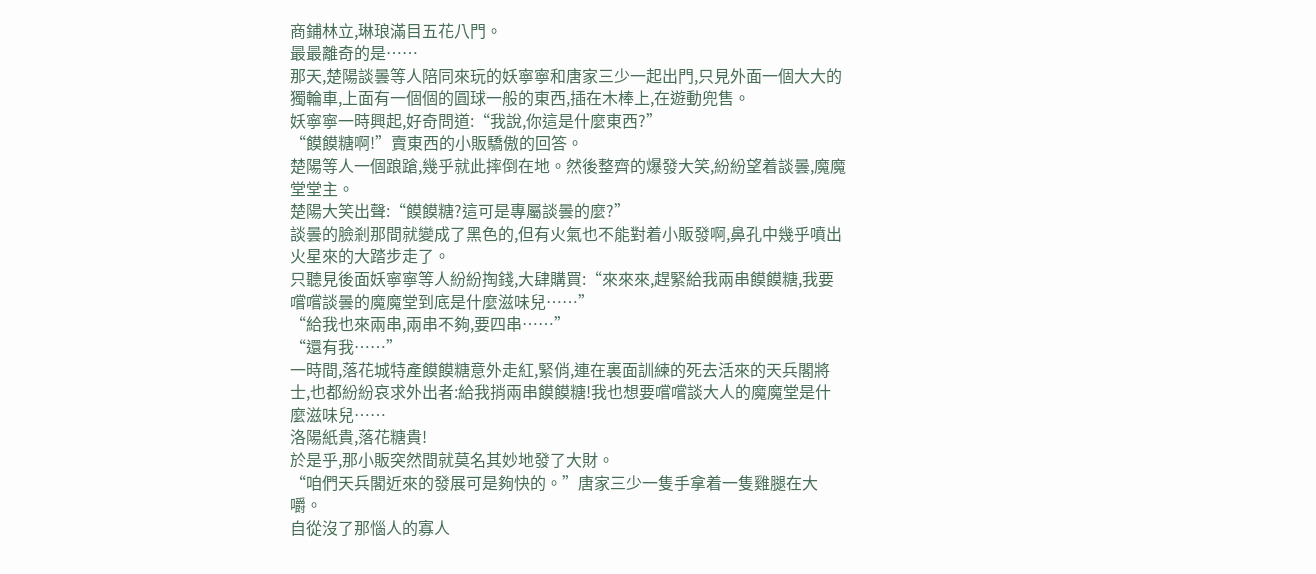商鋪林立,琳琅滿目五花八門。
最最離奇的是……
那天,楚陽談曇等人陪同來玩的妖寧寧和唐家三少一起出門,只見外面一個大大的獨輪車,上面有一個個的圓球一般的東西,插在木棒上,在遊動兜售。
妖寧寧一時興起,好奇問道:“我說,你這是什麼東西?”
“饃饃糖啊!”賣東西的小販驕傲的回答。
楚陽等人一個踉蹌,幾乎就此摔倒在地。然後整齊的爆發大笑,紛紛望着談曇,魔魔堂堂主。
楚陽大笑出聲:“饃饃糖?這可是專屬談曇的麼?”
談曇的臉剎那間就變成了黑色的,但有火氣也不能對着小販發啊,鼻孔中幾乎噴出火星來的大踏步走了。
只聽見後面妖寧寧等人紛紛掏錢,大肆購買:“來來來,趕緊給我兩串饃饃糖,我要嚐嚐談曇的魔魔堂到底是什麼滋味兒……”
“給我也來兩串,兩串不夠,要四串……”
“還有我……”
一時間,落花城特產饃饃糖意外走紅,緊俏,連在裏面訓練的死去活來的天兵閣將士,也都紛紛哀求外出者:給我捎兩串饃饃糖!我也想要嚐嚐談大人的魔魔堂是什麼滋味兒……
洛陽紙貴,落花糖貴!
於是乎,那小販突然間就莫名其妙地發了大財。
“咱們天兵閣近來的發展可是夠快的。”唐家三少一隻手拿着一隻雞腿在大嚼。
自從沒了那惱人的寡人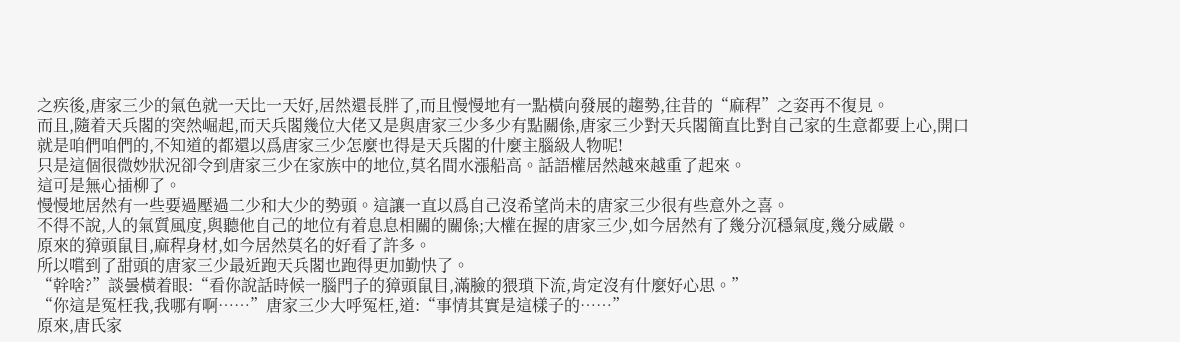之疾後,唐家三少的氣色就一天比一天好,居然還長胖了,而且慢慢地有一點橫向發展的趨勢,往昔的“麻稈”之姿再不復見。
而且,隨着天兵閣的突然崛起,而天兵閣幾位大佬又是與唐家三少多少有點關係,唐家三少對天兵閣簡直比對自己家的生意都要上心,開口就是咱們咱們的,不知道的都還以爲唐家三少怎麼也得是天兵閣的什麼主腦級人物呢!
只是這個很微妙狀況卻令到唐家三少在家族中的地位,莫名間水漲船高。話語權居然越來越重了起來。
這可是無心插柳了。
慢慢地居然有一些要過壓過二少和大少的勢頭。這讓一直以爲自己沒希望尚未的唐家三少很有些意外之喜。
不得不說,人的氣質風度,與聽他自己的地位有着息息相關的關係;大權在握的唐家三少,如今居然有了幾分沉穩氣度,幾分威嚴。
原來的獐頭鼠目,麻稈身材,如今居然莫名的好看了許多。
所以嚐到了甜頭的唐家三少最近跑天兵閣也跑得更加勤快了。
“幹啥?”談曇橫着眼:“看你說話時候一腦門子的獐頭鼠目,滿臉的猥瑣下流,肯定沒有什麼好心思。”
“你這是冤枉我,我哪有啊……”唐家三少大呼冤枉,道:“事情其實是這樣子的……”
原來,唐氏家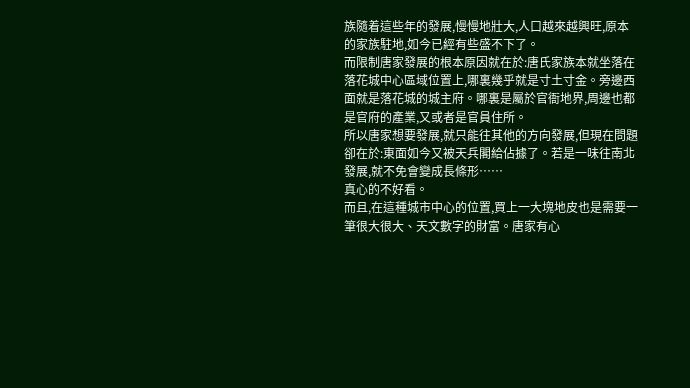族隨着這些年的發展,慢慢地壯大,人口越來越興旺,原本的家族駐地,如今已經有些盛不下了。
而限制唐家發展的根本原因就在於:唐氏家族本就坐落在落花城中心區域位置上,哪裏幾乎就是寸土寸金。旁邊西面就是落花城的城主府。哪裏是屬於官衙地界,周邊也都是官府的產業,又或者是官員住所。
所以唐家想要發展,就只能往其他的方向發展,但現在問題卻在於:東面如今又被天兵閣給佔據了。若是一味往南北發展,就不免會變成長條形……
真心的不好看。
而且,在這種城市中心的位置,買上一大塊地皮也是需要一筆很大很大、天文數字的財富。唐家有心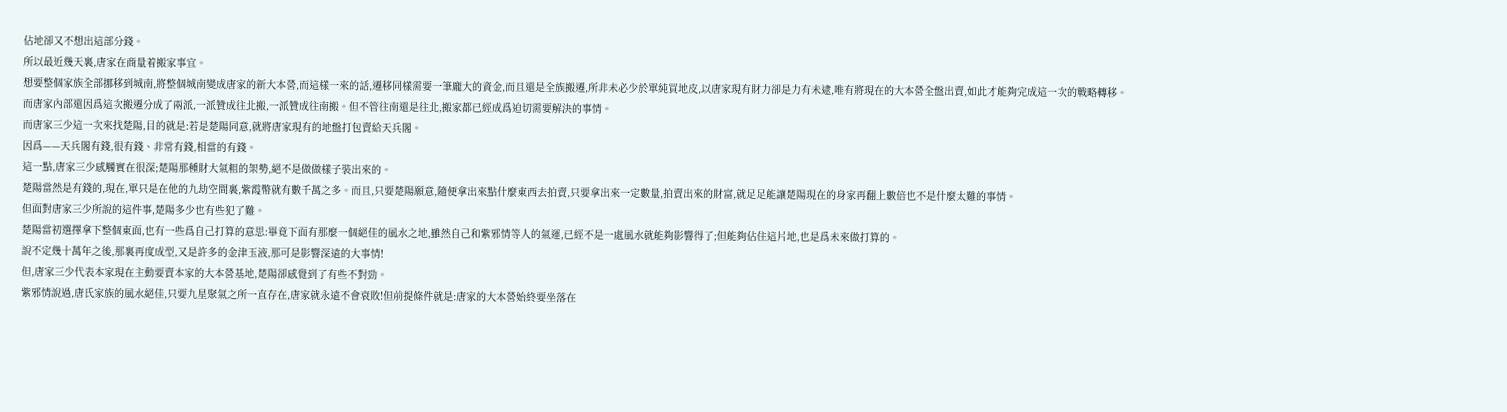佔地卻又不想出這部分錢。
所以最近幾天裏,唐家在商量着搬家事宜。
想要整個家族全部挪移到城南,將整個城南變成唐家的新大本營,而這樣一來的話,遷移同樣需要一筆龐大的資金,而且還是全族搬遷,所非未必少於單純買地皮,以唐家現有財力卻是力有未逮,唯有將現在的大本營全盤出賣,如此才能夠完成這一次的戰略轉移。
而唐家內部還因爲這次搬遷分成了兩派,一派贊成往北搬,一派贊成往南搬。但不管往南還是往北,搬家都已經成爲迫切需要解決的事情。
而唐家三少這一次來找楚陽,目的就是:若是楚陽同意,就將唐家現有的地盤打包賣給天兵閣。
因爲——天兵閣有錢,很有錢、非常有錢,相當的有錢。
這一點,唐家三少感觸實在很深;楚陽那種財大氣粗的架勢,絕不是做做樣子裝出來的。
楚陽當然是有錢的,現在,單只是在他的九劫空間裏,紫霞幣就有數千萬之多。而且,只要楚陽願意,隨便拿出來點什麼東西去拍賣,只要拿出來一定數量,拍賣出來的財富,就足足能讓楚陽現在的身家再翻上數倍也不是什麼太難的事情。
但面對唐家三少所說的這件事,楚陽多少也有些犯了難。
楚陽當初選擇拿下整個東面,也有一些爲自己打算的意思:畢竟下面有那麼一個絕佳的風水之地,雖然自己和紫邪情等人的氣運,已經不是一處風水就能夠影響得了;但能夠佔住這片地,也是爲未來做打算的。
說不定幾十萬年之後,那裏再度成型,又是許多的金津玉液,那可是影響深遠的大事情!
但,唐家三少代表本家現在主動要賣本家的大本營基地,楚陽卻感覺到了有些不對勁。
紫邪情說過,唐氏家族的風水絕佳,只要九星聚氣之所一直存在,唐家就永遠不會衰敗!但前提條件就是:唐家的大本營始終要坐落在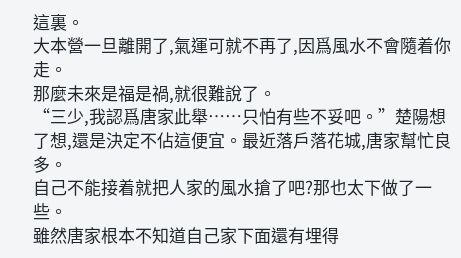這裏。
大本營一旦離開了,氣運可就不再了,因爲風水不會隨着你走。
那麼未來是福是禍,就很難說了。
“三少,我認爲唐家此舉……只怕有些不妥吧。”楚陽想了想,還是決定不佔這便宜。最近落戶落花城,唐家幫忙良多。
自己不能接着就把人家的風水搶了吧?那也太下做了一些。
雖然唐家根本不知道自己家下面還有埋得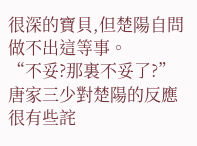很深的寶貝,但楚陽自問做不出這等事。
“不妥?那裏不妥了?”唐家三少對楚陽的反應很有些詫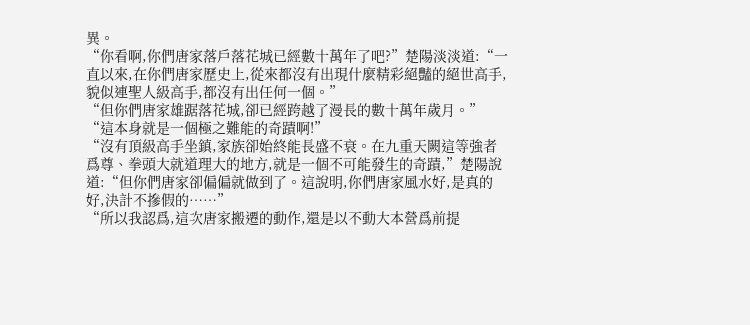異。
“你看啊,你們唐家落戶落花城已經數十萬年了吧?”楚陽淡淡道:“一直以來,在你們唐家歷史上,從來都沒有出現什麼精彩絕豔的絕世高手,貌似連聖人級高手,都沒有出任何一個。”
“但你們唐家雄踞落花城,卻已經跨越了漫長的數十萬年歲月。”
“這本身就是一個極之難能的奇蹟啊!”
“沒有頂級高手坐鎮,家族卻始終能長盛不衰。在九重天闕這等強者爲尊、拳頭大就道理大的地方,就是一個不可能發生的奇蹟,”楚陽說道:“但你們唐家卻偏偏就做到了。這說明,你們唐家風水好,是真的好,決計不摻假的……”
“所以我認爲,這次唐家搬遷的動作,還是以不動大本營爲前提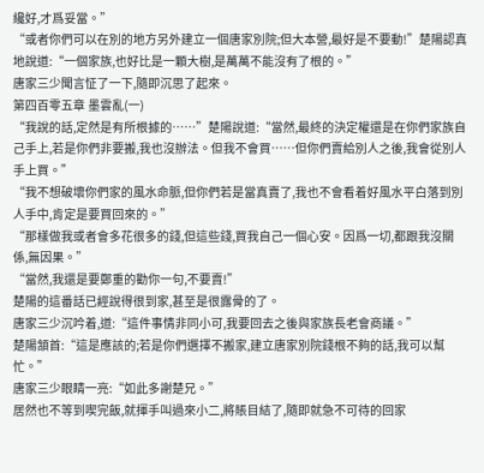纔好,才爲妥當。”
“或者你們可以在別的地方另外建立一個唐家別院;但大本營,最好是不要動!”楚陽認真地說道:“一個家族,也好比是一顆大樹,是萬萬不能沒有了根的。”
唐家三少聞言怔了一下,隨即沉思了起來。
第四百零五章 墨雲亂(一)
“我說的話,定然是有所根據的……”楚陽說道:“當然,最終的決定權還是在你們家族自己手上,若是你們非要搬,我也沒辦法。但我不會買……但你們賣給別人之後,我會從別人手上買。”
“我不想破壞你們家的風水命脈,但你們若是當真賣了,我也不會看着好風水平白落到別人手中,肯定是要買回來的。”
“那樣做我或者會多花很多的錢,但這些錢,買我自己一個心安。因爲一切,都跟我沒關係,無因果。”
“當然,我還是要鄭重的勸你一句,不要賣!”
楚陽的這番話已經說得很到家,甚至是很露骨的了。
唐家三少沉吟着,道:“這件事情非同小可,我要回去之後與家族長老會商議。”
楚陽頷首:“這是應該的;若是你們選擇不搬家,建立唐家別院錢根不夠的話,我可以幫忙。”
唐家三少眼睛一亮:“如此多謝楚兄。”
居然也不等到喫完飯,就揮手叫過來小二,將賬目結了,隨即就急不可待的回家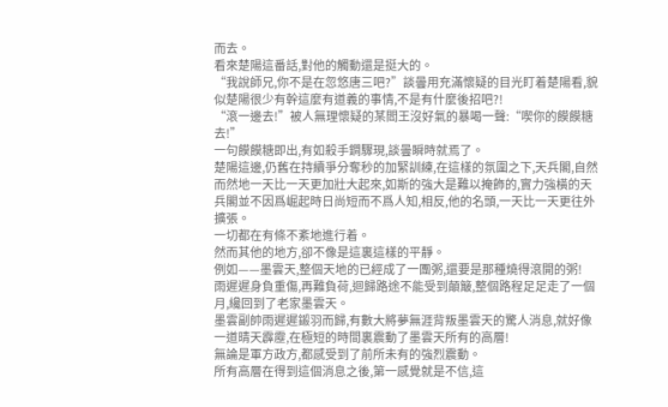而去。
看來楚陽這番話,對他的觸動還是挺大的。
“我說師兄,你不是在忽悠唐三吧?”談曇用充滿懷疑的目光盯着楚陽看,貌似楚陽很少有幹這麼有道義的事情,不是有什麼後招吧?!
“滾一邊去!”被人無理懷疑的某閻王沒好氣的暴喝一聲:“喫你的饃饃糖去!”
一句饃饃糖即出,有如殺手鐧驟現,談曇瞬時就焉了。
楚陽這邊,仍舊在持續爭分奪秒的加緊訓練,在這樣的氛圍之下,天兵閣,自然而然地一天比一天更加壯大起來,如斯的強大是難以掩飾的,實力強橫的天兵閣並不因爲崛起時日尚短而不爲人知,相反,他的名頭,一天比一天更往外擴張。
一切都在有條不紊地進行着。
然而其他的地方,卻不像是這裏這樣的平靜。
例如——墨雲天,整個天地的已經成了一團粥,還要是那種燒得滾開的粥!
雨遲遲身負重傷,再難負荷,迴歸路途不能受到顛簸,整個路程足足走了一個月,纔回到了老家墨雲天。
墨雲副帥雨遲遲鎩羽而歸,有數大將夢無涯背叛墨雲天的驚人消息,就好像一道晴天霹靂,在極短的時間裏震動了墨雲天所有的高層!
無論是軍方政方,都感受到了前所未有的強烈震動。
所有高層在得到這個消息之後,第一感覺就是不信,這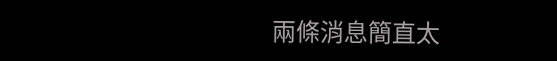兩條消息簡直太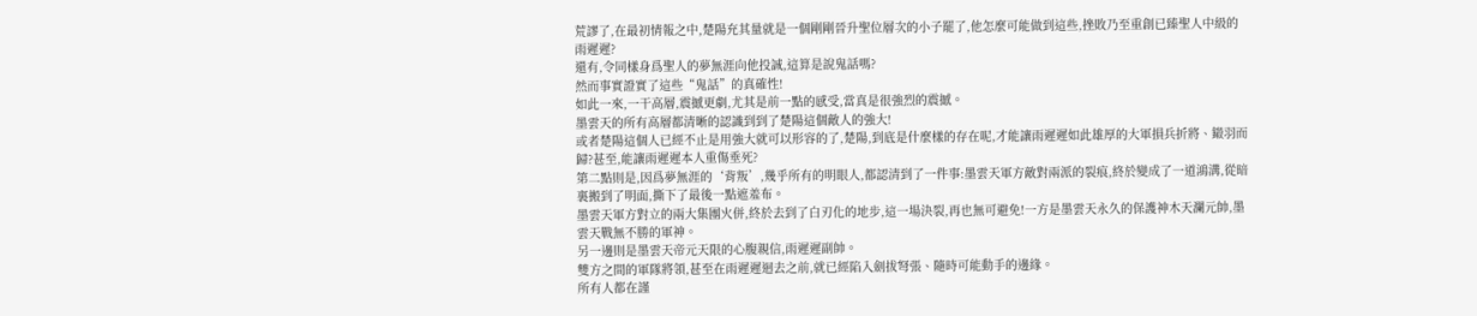荒謬了,在最初情報之中,楚陽充其量就是一個剛剛晉升聖位層次的小子罷了,他怎麼可能做到這些,挫敗乃至重創已臻聖人中級的雨遲遲?
還有,令同樣身爲聖人的夢無涯向他投誠,這算是說鬼話嗎?
然而事實證實了這些“鬼話”的真確性!
如此一來,一干高層,震撼更劇,尤其是前一點的感受,當真是很強烈的震撼。
墨雲天的所有高層都清晰的認識到到了楚陽這個敵人的強大!
或者楚陽這個人已經不止是用強大就可以形容的了,楚陽,到底是什麼樣的存在呢,才能讓雨遲遲如此雄厚的大軍損兵折將、鎩羽而歸?甚至,能讓雨遲遲本人重傷垂死?
第二點則是,因爲夢無涯的‘背叛’,幾乎所有的明眼人,都認清到了一件事:墨雲天軍方敵對兩派的裂痕,終於變成了一道鴻溝,從暗裏搬到了明面,撕下了最後一點遮羞布。
墨雲天軍方對立的兩大集團火併,終於去到了白刃化的地步,這一場決裂,再也無可避免!一方是墨雲天永久的保護神木天瀾元帥,墨雲天戰無不勝的軍神。
另一邊則是墨雲天帝元天限的心腹親信,雨遲遲副帥。
雙方之間的軍隊將領,甚至在雨遲遲迴去之前,就已經陷入劍拔弩張、隨時可能動手的邊緣。
所有人都在謹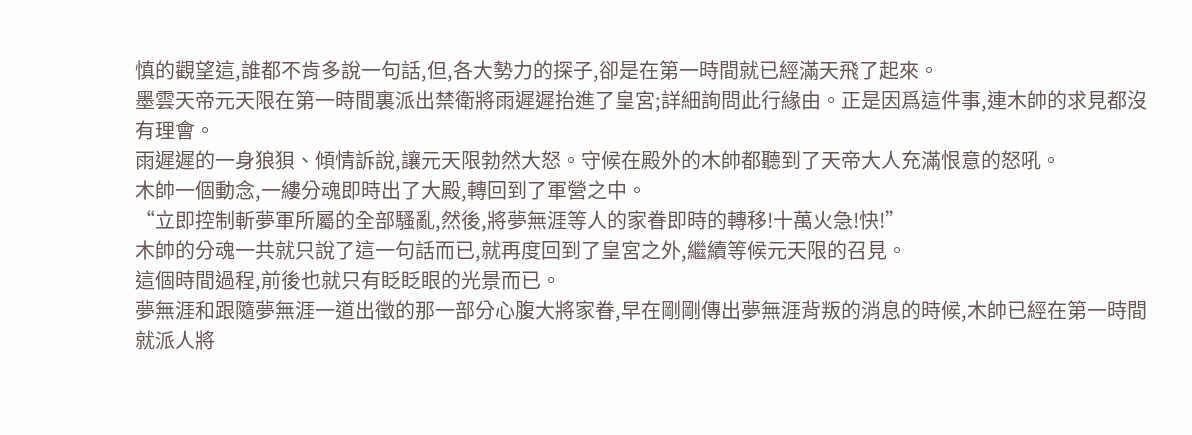慎的觀望這,誰都不肯多說一句話,但,各大勢力的探子,卻是在第一時間就已經滿天飛了起來。
墨雲天帝元天限在第一時間裏派出禁衛將雨遲遲抬進了皇宮;詳細詢問此行緣由。正是因爲這件事,連木帥的求見都沒有理會。
雨遲遲的一身狼狽、傾情訴說,讓元天限勃然大怒。守候在殿外的木帥都聽到了天帝大人充滿恨意的怒吼。
木帥一個動念,一縷分魂即時出了大殿,轉回到了軍營之中。
“立即控制斬夢軍所屬的全部騷亂,然後,將夢無涯等人的家眷即時的轉移!十萬火急!快!”
木帥的分魂一共就只說了這一句話而已,就再度回到了皇宮之外,繼續等候元天限的召見。
這個時間過程,前後也就只有眨眨眼的光景而已。
夢無涯和跟隨夢無涯一道出徵的那一部分心腹大將家眷,早在剛剛傳出夢無涯背叛的消息的時候,木帥已經在第一時間就派人將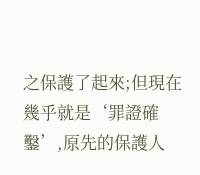之保護了起來;但現在幾乎就是‘罪證確鑿’,原先的保護人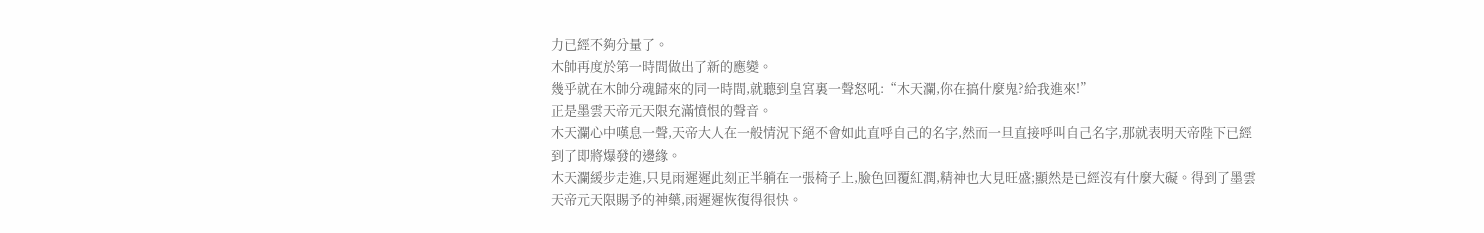力已經不夠分量了。
木帥再度於第一時間做出了新的應變。
幾乎就在木帥分魂歸來的同一時間,就聽到皇宮裏一聲怒吼:“木天瀾,你在搞什麼鬼?給我進來!”
正是墨雲天帝元天限充滿憤恨的聲音。
木天瀾心中嘆息一聲,天帝大人在一般情況下絕不會如此直呼自己的名字,然而一旦直接呼叫自己名字,那就表明天帝陛下已經到了即將爆發的邊緣。
木天瀾緩步走進,只見雨遲遲此刻正半躺在一張椅子上,臉色回覆紅潤,精神也大見旺盛;顯然是已經沒有什麼大礙。得到了墨雲天帝元天限賜予的神藥,雨遲遲恢復得很快。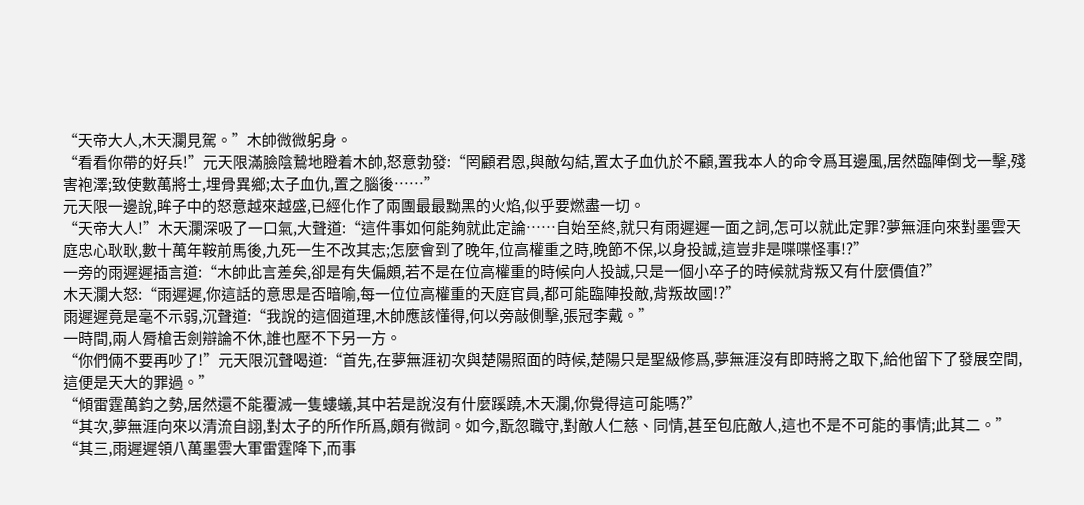“天帝大人,木天瀾見駕。”木帥微微躬身。
“看看你帶的好兵!”元天限滿臉陰鷙地瞪着木帥,怒意勃發:“罔顧君恩,與敵勾結,置太子血仇於不顧,置我本人的命令爲耳邊風,居然臨陣倒戈一擊,殘害袍澤;致使數萬將士,埋骨異鄉;太子血仇,置之腦後……”
元天限一邊說,眸子中的怒意越來越盛,已經化作了兩團最最黝黑的火焰,似乎要燃盡一切。
“天帝大人!”木天瀾深吸了一口氣,大聲道:“這件事如何能夠就此定論……自始至終,就只有雨遲遲一面之詞,怎可以就此定罪?夢無涯向來對墨雲天庭忠心耿耿,數十萬年鞍前馬後,九死一生不改其志;怎麼會到了晚年,位高權重之時,晚節不保,以身投誠,這豈非是喋喋怪事!?”
一旁的雨遲遲插言道:“木帥此言差矣,卻是有失偏頗,若不是在位高權重的時候向人投誠,只是一個小卒子的時候就背叛又有什麼價值?”
木天瀾大怒:“雨遲遲,你這話的意思是否暗喻,每一位位高權重的天庭官員,都可能臨陣投敵,背叛故國!?”
雨遲遲竟是毫不示弱,沉聲道:“我說的這個道理,木帥應該懂得,何以旁敲側擊,張冠李戴。”
一時間,兩人脣槍舌劍辯論不休,誰也壓不下另一方。
“你們倆不要再吵了!”元天限沉聲喝道:“首先,在夢無涯初次與楚陽照面的時候,楚陽只是聖級修爲,夢無涯沒有即時將之取下,給他留下了發展空間,這便是天大的罪過。”
“傾雷霆萬鈞之勢,居然還不能覆滅一隻螻蟻,其中若是說沒有什麼蹊蹺,木天瀾,你覺得這可能嗎?”
“其次,夢無涯向來以清流自詡,對太子的所作所爲,頗有微詞。如今,翫忽職守,對敵人仁慈、同情,甚至包庇敵人,這也不是不可能的事情;此其二。”
“其三,雨遲遲領八萬墨雲大軍雷霆降下,而事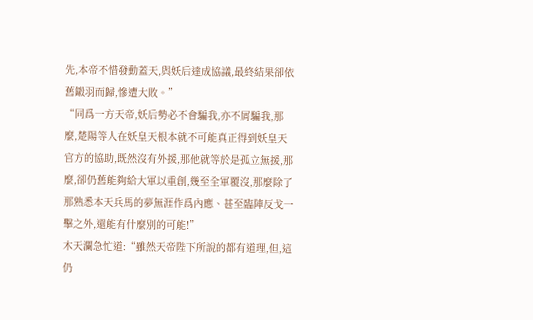先,本帝不惜發動蓋天,與妖后達成協議,最終結果卻依舊鎩羽而歸,慘遭大敗。”
“同爲一方天帝,妖后勢必不會騙我,亦不屑騙我,那麼,楚陽等人在妖皇天根本就不可能真正得到妖皇天官方的協助,既然沒有外援,那他就等於是孤立無援,那麼,卻仍舊能夠給大軍以重創,幾至全軍覆沒,那麼除了那熟悉本天兵馬的夢無涯作爲內應、甚至臨陣反戈一擊之外,還能有什麼別的可能!”
木天瀾急忙道:“雖然天帝陛下所說的都有道理,但,這仍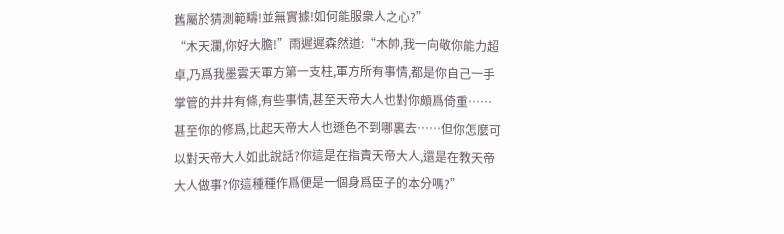舊屬於猜測範疇!並無實據!如何能服衆人之心?”
“木天瀾,你好大膽!”雨遲遲森然道:“木帥,我一向敬你能力超卓,乃爲我墨雲天軍方第一支柱,軍方所有事情,都是你自己一手掌管的井井有條,有些事情,甚至天帝大人也對你頗爲倚重……甚至你的修爲,比起天帝大人也遜色不到哪裏去……但你怎麼可以對天帝大人如此說話?你這是在指責天帝大人,還是在教天帝大人做事?你這種種作爲便是一個身爲臣子的本分嗎?”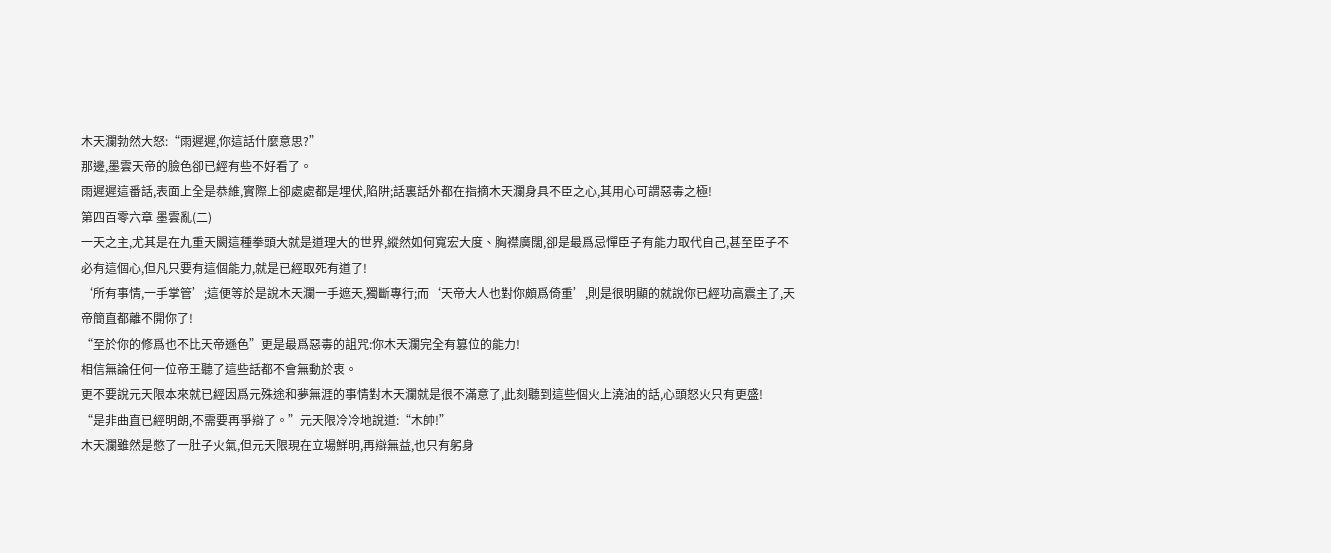木天瀾勃然大怒:“雨遲遲,你這話什麼意思?”
那邊,墨雲天帝的臉色卻已經有些不好看了。
雨遲遲這番話,表面上全是恭維,實際上卻處處都是埋伏,陷阱;話裏話外都在指摘木天瀾身具不臣之心,其用心可謂惡毒之極!
第四百零六章 墨雲亂(二)
一天之主,尤其是在九重天闕這種拳頭大就是道理大的世界,縱然如何寬宏大度、胸襟廣闊,卻是最爲忌憚臣子有能力取代自己,甚至臣子不必有這個心,但凡只要有這個能力,就是已經取死有道了!
‘所有事情,一手掌管’;這便等於是說木天瀾一手遮天,獨斷專行;而‘天帝大人也對你頗爲倚重’,則是很明顯的就說你已經功高震主了,天帝簡直都離不開你了!
“至於你的修爲也不比天帝遜色”更是最爲惡毒的詛咒:你木天瀾完全有篡位的能力!
相信無論任何一位帝王聽了這些話都不會無動於衷。
更不要說元天限本來就已經因爲元殊途和夢無涯的事情對木天瀾就是很不滿意了,此刻聽到這些個火上澆油的話,心頭怒火只有更盛!
“是非曲直已經明朗,不需要再爭辯了。”元天限冷冷地說道:“木帥!”
木天瀾雖然是憋了一肚子火氣,但元天限現在立場鮮明,再辯無益,也只有躬身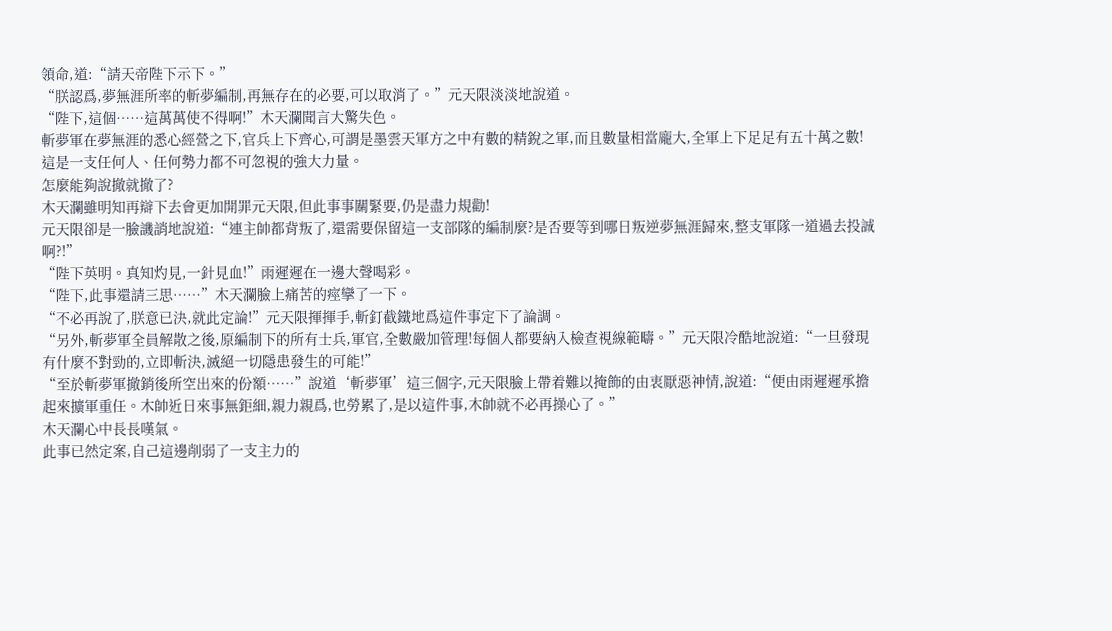領命,道:“請天帝陛下示下。”
“朕認爲,夢無涯所率的斬夢編制,再無存在的必要,可以取消了。”元天限淡淡地說道。
“陛下,這個……這萬萬使不得啊!”木天瀾聞言大驚失色。
斬夢軍在夢無涯的悉心經營之下,官兵上下齊心,可謂是墨雲天軍方之中有數的精銳之軍,而且數量相當龐大,全軍上下足足有五十萬之數!
這是一支任何人、任何勢力都不可忽視的強大力量。
怎麼能夠說撤就撤了?
木天瀾雖明知再辯下去會更加開罪元天限,但此事事關緊要,仍是盡力規勸!
元天限卻是一臉譏誚地說道:“連主帥都背叛了,還需要保留這一支部隊的編制麼?是否要等到哪日叛逆夢無涯歸來,整支軍隊一道過去投誠啊?!”
“陛下英明。真知灼見,一針見血!”雨遲遲在一邊大聲喝彩。
“陛下,此事還請三思……”木天瀾臉上痛苦的痙攣了一下。
“不必再說了,朕意已決,就此定論!”元天限揮揮手,斬釘截鐵地爲這件事定下了論調。
“另外,斬夢軍全員解散之後,原編制下的所有士兵,軍官,全數嚴加管理!每個人都要納入檢查視線範疇。”元天限冷酷地說道:“一旦發現有什麼不對勁的,立即斬決,滅絕一切隱患發生的可能!”
“至於斬夢軍撤銷後所空出來的份額……”說道‘斬夢軍’這三個字,元天限臉上帶着難以掩飾的由衷厭惡神情,說道:“便由雨遲遲承擔起來擴軍重任。木帥近日來事無鉅細,親力親爲,也勞累了,是以這件事,木帥就不必再操心了。”
木天瀾心中長長嘆氣。
此事已然定案,自己這邊削弱了一支主力的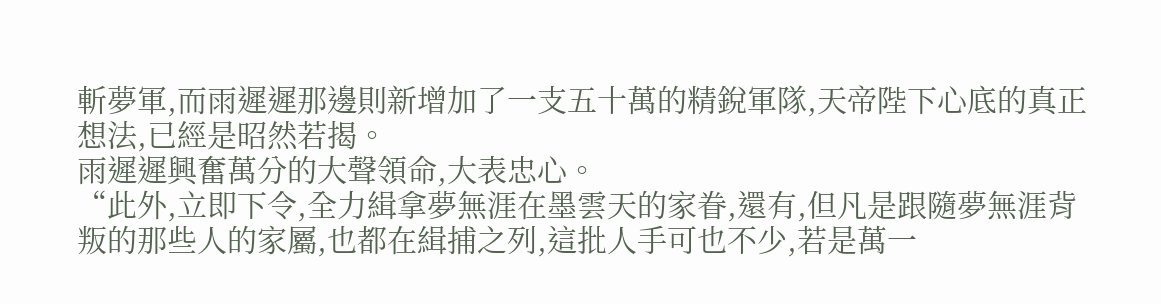斬夢軍,而雨遲遲那邊則新增加了一支五十萬的精銳軍隊,天帝陛下心底的真正想法,已經是昭然若揭。
雨遲遲興奮萬分的大聲領命,大表忠心。
“此外,立即下令,全力緝拿夢無涯在墨雲天的家眷,還有,但凡是跟隨夢無涯背叛的那些人的家屬,也都在緝捕之列,這批人手可也不少,若是萬一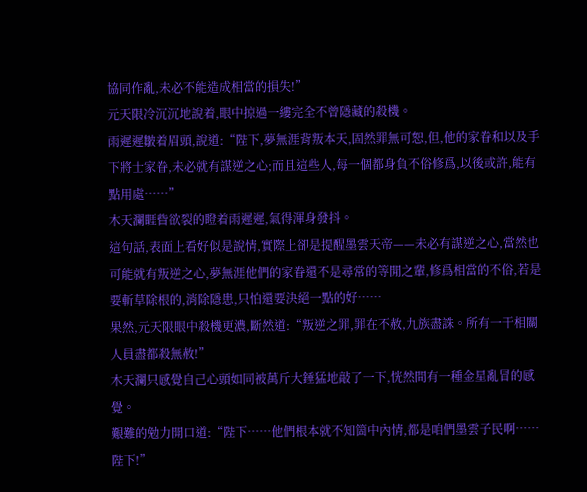協同作亂,未必不能造成相當的損失!”
元天限冷沉沉地說着,眼中掠過一縷完全不曾隱藏的殺機。
雨遲遲皺着眉頭,說道:“陛下,夢無涯背叛本天,固然罪無可恕,但,他的家眷和以及手下將士家眷,未必就有謀逆之心;而且這些人,每一個都身負不俗修爲,以後或許,能有點用處……”
木天瀾睚眥欲裂的瞪着雨遲遲,氣得渾身發抖。
這句話,表面上看好似是說情,實際上卻是提醒墨雲天帝——未必有謀逆之心,當然也可能就有叛逆之心,夢無涯他們的家眷還不是尋常的等閒之輩,修爲相當的不俗,若是要斬草除根的,消除隱患,只怕還要決絕一點的好……
果然,元天限眼中殺機更濃,斷然道:“叛逆之罪,罪在不赦,九族盡誅。所有一干相關人員盡都殺無赦!”
木天瀾只感覺自己心頭如同被萬斤大錘猛地敲了一下,恍然間有一種金星亂冒的感覺。
艱難的勉力開口道:“陛下……他們根本就不知箇中內情,都是咱們墨雲子民啊……陛下!”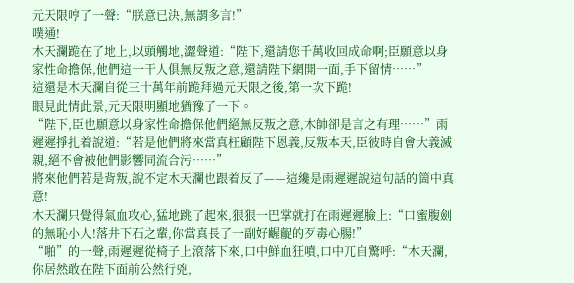元天限哼了一聲:“朕意已決,無謂多言!”
噗通!
木天瀾跪在了地上,以頭觸地,澀聲道:“陛下,還請您千萬收回成命啊;臣願意以身家性命擔保,他們這一干人俱無反叛之意,還請陛下網開一面,手下留情……”
這還是木天瀾自從三十萬年前跪拜過元天限之後,第一次下跪!
眼見此情此景,元天限明顯地猶豫了一下。
“陛下,臣也願意以身家性命擔保他們絕無反叛之意,木帥卻是言之有理……”雨遲遲掙扎着說道:“若是他們將來當真枉顧陛下恩義,反叛本天,臣彼時自會大義滅親,絕不會被他們影響同流合污……”
將來他們若是背叛,說不定木天瀾也跟着反了——這纔是雨遲遲說這句話的箇中真意!
木天瀾只覺得氣血攻心,猛地跳了起來,狠狠一巴掌就打在雨遲遲臉上:“口蜜腹劍的無恥小人!落井下石之輩,你當真長了一副好齷齪的歹毒心腸!”
“啪”的一聲,雨遲遲從椅子上滾落下來,口中鮮血狂噴,口中兀自驚呼:“木天瀾,你居然敢在陛下面前公然行兇,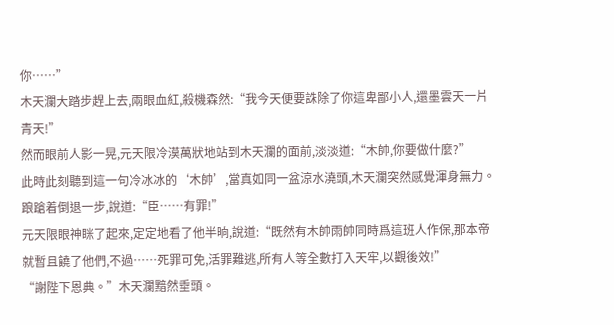你……”
木天瀾大踏步趕上去,兩眼血紅,殺機森然:“我今天便要誅除了你這卑鄙小人,還墨雲天一片青天!”
然而眼前人影一晃,元天限冷漠萬狀地站到木天瀾的面前,淡淡道:“木帥,你要做什麼?”
此時此刻聽到這一句冷冰冰的‘木帥’,當真如同一盆涼水澆頭,木天瀾突然感覺渾身無力。踉蹌着倒退一步,說道:“臣……有罪!”
元天限眼神眯了起來,定定地看了他半晌,說道:“既然有木帥雨帥同時爲這班人作保,那本帝就暫且饒了他們,不過……死罪可免,活罪難逃,所有人等全數打入天牢,以觀後效!”
“謝陛下恩典。”木天瀾黯然垂頭。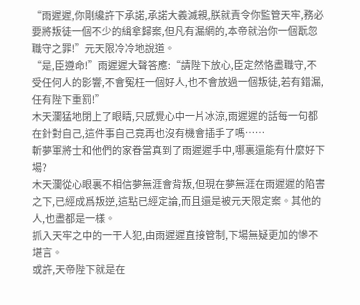“雨遲遲,你剛纔許下承諾,承諾大義滅親,朕就責令你監管天牢,務必要將叛徒一個不少的緝拿歸案,但凡有漏網的,本帝就治你一個翫忽職守之罪!”元天限冷冷地說道。
“是,臣遵命!”雨遲遲大聲答應:“請陛下放心,臣定然恪盡職守,不受任何人的影響,不會冤枉一個好人,也不會放過一個叛徒,若有錯漏,任有陛下重罰!”
木天瀾猛地閉上了眼睛,只感覺心中一片冰涼,雨遲遲的話每一句都在針對自己,這件事自己竟再也沒有機會插手了嗎……
斬夢軍將士和他們的家眷當真到了雨遲遲手中,哪裏還能有什麼好下場?
木天瀾從心眼裏不相信夢無涯會背叛,但現在夢無涯在雨遲遲的陷害之下,已經成爲叛逆,這點已經定論,而且還是被元天限定案。其他的人,也盡都是一樣。
抓入天牢之中的一干人犯,由雨遲遲直接管制,下場無疑更加的慘不堪言。
或許,天帝陛下就是在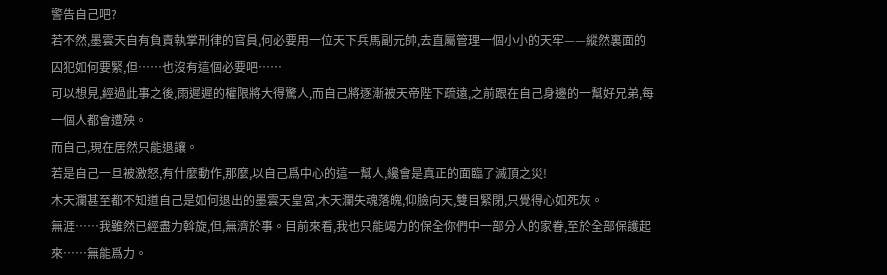警告自己吧?
若不然,墨雲天自有負責執掌刑律的官員,何必要用一位天下兵馬副元帥,去直屬管理一個小小的天牢——縱然裏面的囚犯如何要緊,但……也沒有這個必要吧……
可以想見,經過此事之後,雨遲遲的權限將大得驚人,而自己將逐漸被天帝陛下疏遠,之前跟在自己身邊的一幫好兄弟,每一個人都會遭殃。
而自己,現在居然只能退讓。
若是自己一旦被激怒,有什麼動作,那麼,以自己爲中心的這一幫人,纔會是真正的面臨了滅頂之災!
木天瀾甚至都不知道自己是如何退出的墨雲天皇宮,木天瀾失魂落魄,仰臉向天,雙目緊閉,只覺得心如死灰。
無涯……我雖然已經盡力斡旋,但,無濟於事。目前來看,我也只能竭力的保全你們中一部分人的家眷,至於全部保護起來……無能爲力。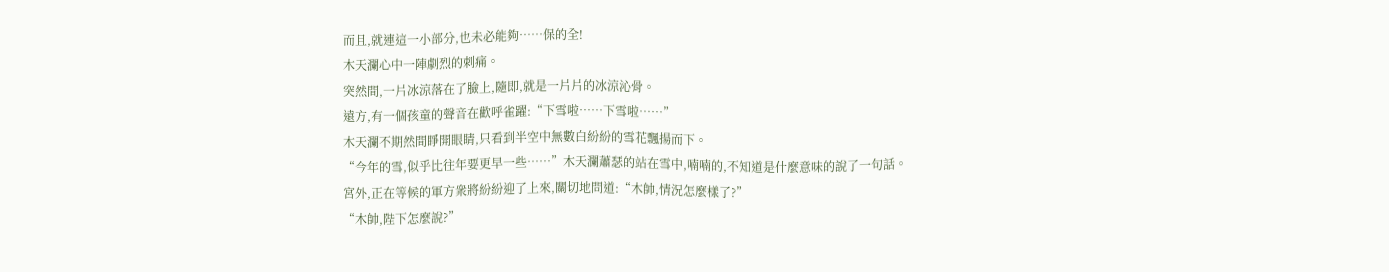而且,就連這一小部分,也未必能夠……保的全!
木天瀾心中一陣劇烈的刺痛。
突然間,一片冰涼落在了臉上,隨即,就是一片片的冰涼沁骨。
遠方,有一個孩童的聲音在歡呼雀躍:“下雪啦……下雪啦……”
木天瀾不期然間睜開眼睛,只看到半空中無數白紛紛的雪花飄揚而下。
“今年的雪,似乎比往年要更早一些……”木天瀾蕭瑟的站在雪中,喃喃的,不知道是什麼意味的說了一句話。
宮外,正在等候的軍方衆將紛紛迎了上來,關切地問道:“木帥,情況怎麼樣了?”
“木帥,陛下怎麼說?”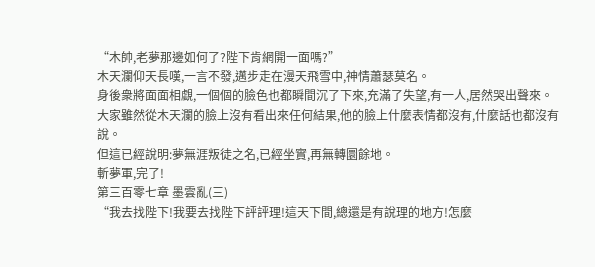“木帥,老夢那邊如何了?陛下肯網開一面嗎?”
木天瀾仰天長嘆,一言不發,邁步走在漫天飛雪中,神情蕭瑟莫名。
身後衆將面面相覷,一個個的臉色也都瞬間沉了下來,充滿了失望,有一人,居然哭出聲來。
大家雖然從木天瀾的臉上沒有看出來任何結果,他的臉上什麼表情都沒有,什麼話也都沒有說。
但這已經說明:夢無涯叛徒之名,已經坐實,再無轉圜餘地。
斬夢軍,完了!
第三百零七章 墨雲亂(三)
“我去找陛下!我要去找陛下評評理!這天下間,總還是有說理的地方!怎麼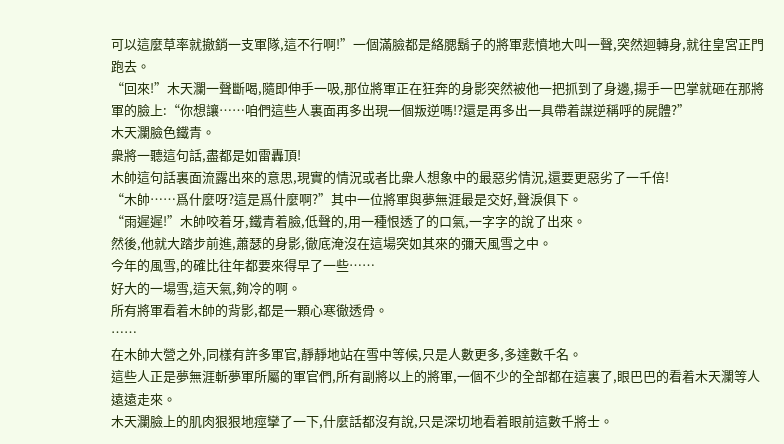可以這麼草率就撤銷一支軍隊,這不行啊!”一個滿臉都是絡腮鬍子的將軍悲憤地大叫一聲,突然迴轉身,就往皇宮正門跑去。
“回來!”木天瀾一聲斷喝,隨即伸手一吸,那位將軍正在狂奔的身影突然被他一把抓到了身邊,揚手一巴掌就砸在那將軍的臉上:“你想讓……咱們這些人裏面再多出現一個叛逆嗎!?還是再多出一具帶着謀逆稱呼的屍體?”
木天瀾臉色鐵青。
衆將一聽這句話,盡都是如雷轟頂!
木帥這句話裏面流露出來的意思,現實的情況或者比衆人想象中的最惡劣情況,還要更惡劣了一千倍!
“木帥……爲什麼呀?這是爲什麼啊?”其中一位將軍與夢無涯最是交好,聲淚俱下。
“雨遲遲!”木帥咬着牙,鐵青着臉,低聲的,用一種恨透了的口氣,一字字的說了出來。
然後,他就大踏步前進,蕭瑟的身影,徹底淹沒在這場突如其來的彌天風雪之中。
今年的風雪,的確比往年都要來得早了一些……
好大的一場雪,這天氣,夠冷的啊。
所有將軍看着木帥的背影,都是一顆心寒徹透骨。
……
在木帥大營之外,同樣有許多軍官,靜靜地站在雪中等候,只是人數更多,多達數千名。
這些人正是夢無涯斬夢軍所屬的軍官們,所有副將以上的將軍,一個不少的全部都在這裏了,眼巴巴的看着木天瀾等人遠遠走來。
木天瀾臉上的肌肉狠狠地痙攣了一下,什麼話都沒有說,只是深切地看着眼前這數千將士。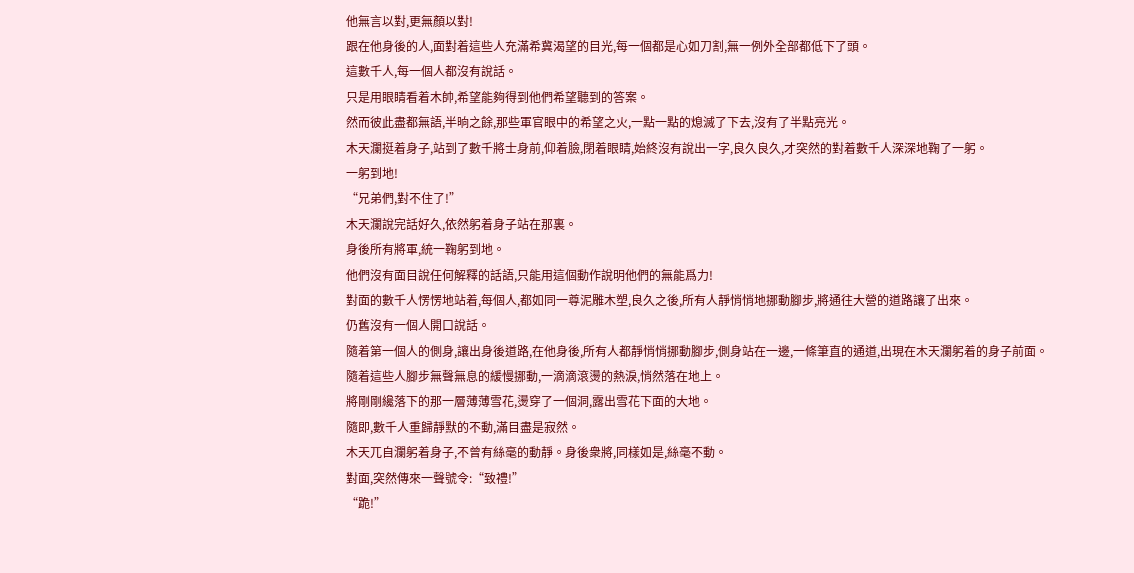他無言以對,更無顏以對!
跟在他身後的人,面對着這些人充滿希冀渴望的目光,每一個都是心如刀割,無一例外全部都低下了頭。
這數千人,每一個人都沒有說話。
只是用眼睛看着木帥,希望能夠得到他們希望聽到的答案。
然而彼此盡都無語,半晌之餘,那些軍官眼中的希望之火,一點一點的熄滅了下去,沒有了半點亮光。
木天瀾挺着身子,站到了數千將士身前,仰着臉,閉着眼睛,始終沒有說出一字,良久良久,才突然的對着數千人深深地鞠了一躬。
一躬到地!
“兄弟們,對不住了!”
木天瀾說完話好久,依然躬着身子站在那裏。
身後所有將軍,統一鞠躬到地。
他們沒有面目說任何解釋的話語,只能用這個動作說明他們的無能爲力!
對面的數千人愣愣地站着,每個人,都如同一尊泥雕木塑,良久之後,所有人靜悄悄地挪動腳步,將通往大營的道路讓了出來。
仍舊沒有一個人開口說話。
隨着第一個人的側身,讓出身後道路,在他身後,所有人都靜悄悄挪動腳步,側身站在一邊,一條筆直的通道,出現在木天瀾躬着的身子前面。
隨着這些人腳步無聲無息的緩慢挪動,一滴滴滾燙的熱淚,悄然落在地上。
將剛剛纔落下的那一層薄薄雪花,燙穿了一個洞,露出雪花下面的大地。
隨即,數千人重歸靜默的不動,滿目盡是寂然。
木天兀自瀾躬着身子,不曾有絲毫的動靜。身後衆將,同樣如是,絲毫不動。
對面,突然傳來一聲號令:“致禮!”
“跪!”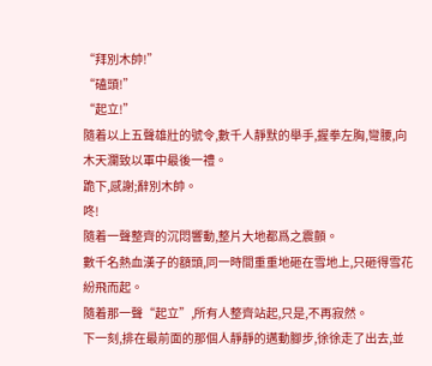“拜別木帥!”
“磕頭!”
“起立!”
隨着以上五聲雄壯的號令,數千人靜默的舉手,握拳左胸,彎腰,向木天瀾致以軍中最後一禮。
跪下,感謝;辭別木帥。
咚!
隨着一聲整齊的沉悶響動,整片大地都爲之震顫。
數千名熱血漢子的額頭,同一時間重重地砸在雪地上,只砸得雪花紛飛而起。
隨着那一聲“起立”,所有人整齊站起,只是,不再寂然。
下一刻,排在最前面的那個人靜靜的邁動腳步,徐徐走了出去,並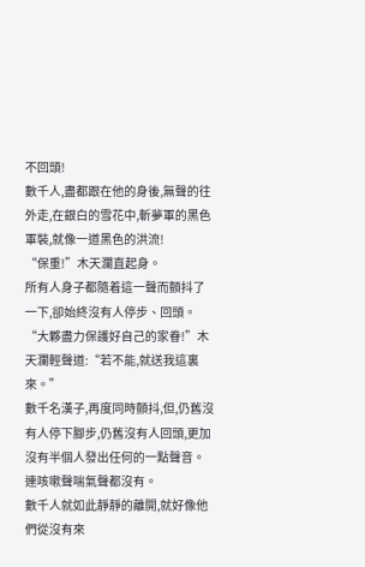不回頭!
數千人,盡都跟在他的身後,無聲的往外走,在銀白的雪花中,斬夢軍的黑色軍裝,就像一道黑色的洪流!
“保重!”木天瀾直起身。
所有人身子都隨着這一聲而顫抖了一下,卻始終沒有人停步、回頭。
“大夥盡力保護好自己的家眷!”木天瀾輕聲道:“若不能,就送我這裏來。”
數千名漢子,再度同時顫抖,但,仍舊沒有人停下腳步,仍舊沒有人回頭,更加沒有半個人發出任何的一點聲音。
連咳嗽聲喘氣聲都沒有。
數千人就如此靜靜的離開,就好像他們從沒有來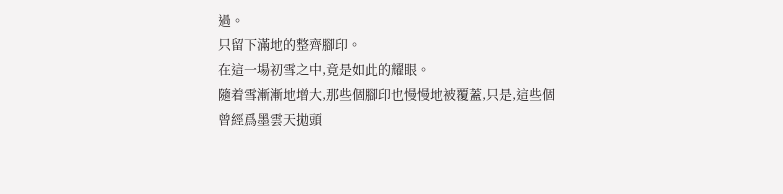過。
只留下滿地的整齊腳印。
在這一場初雪之中,竟是如此的耀眼。
隨着雪漸漸地增大,那些個腳印也慢慢地被覆蓋,只是,這些個曾經爲墨雲天拋頭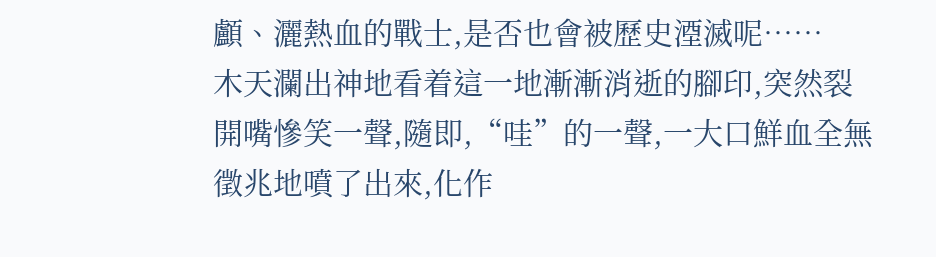顱、灑熱血的戰士,是否也會被歷史湮滅呢……
木天瀾出神地看着這一地漸漸消逝的腳印,突然裂開嘴慘笑一聲,隨即,“哇”的一聲,一大口鮮血全無徵兆地噴了出來,化作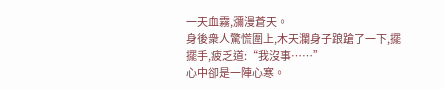一天血霧,瀰漫蒼天。
身後衆人驚慌圍上,木天瀾身子踉蹌了一下,擺擺手,疲乏道:“我沒事……”
心中卻是一陣心寒。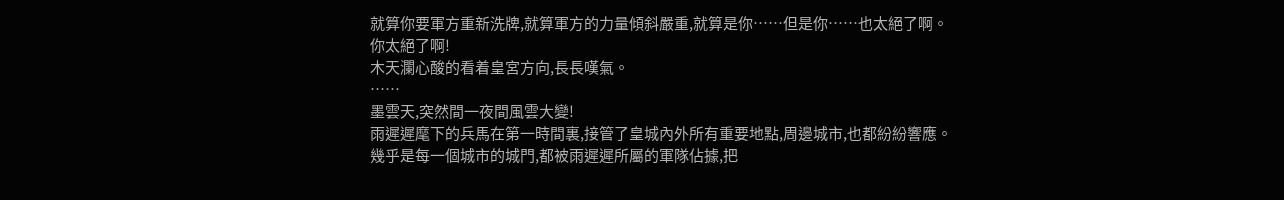就算你要軍方重新洗牌,就算軍方的力量傾斜嚴重,就算是你……但是你……也太絕了啊。
你太絕了啊!
木天瀾心酸的看着皇宮方向,長長嘆氣。
……
墨雲天,突然間一夜間風雲大變!
雨遲遲麾下的兵馬在第一時間裏,接管了皇城內外所有重要地點,周邊城市,也都紛紛響應。
幾乎是每一個城市的城門,都被雨遲遲所屬的軍隊佔據,把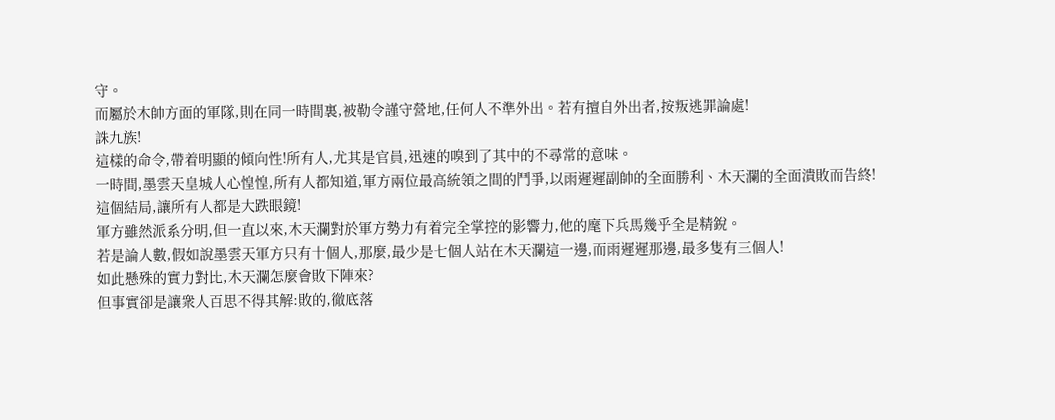守。
而屬於木帥方面的軍隊,則在同一時間裏,被勒令謹守營地,任何人不準外出。若有擅自外出者,按叛逃罪論處!
誅九族!
這樣的命令,帶着明顯的傾向性!所有人,尤其是官員,迅速的嗅到了其中的不尋常的意味。
一時間,墨雲天皇城人心惶惶,所有人都知道,軍方兩位最高統領之間的鬥爭,以雨遲遲副帥的全面勝利、木天瀾的全面潰敗而告終!
這個結局,讓所有人都是大跌眼鏡!
軍方雖然派系分明,但一直以來,木天瀾對於軍方勢力有着完全掌控的影響力,他的麾下兵馬幾乎全是精銳。
若是論人數,假如說墨雲天軍方只有十個人,那麼,最少是七個人站在木天瀾這一邊,而雨遲遲那邊,最多隻有三個人!
如此懸殊的實力對比,木天瀾怎麼會敗下陣來?
但事實卻是讓衆人百思不得其解:敗的,徹底落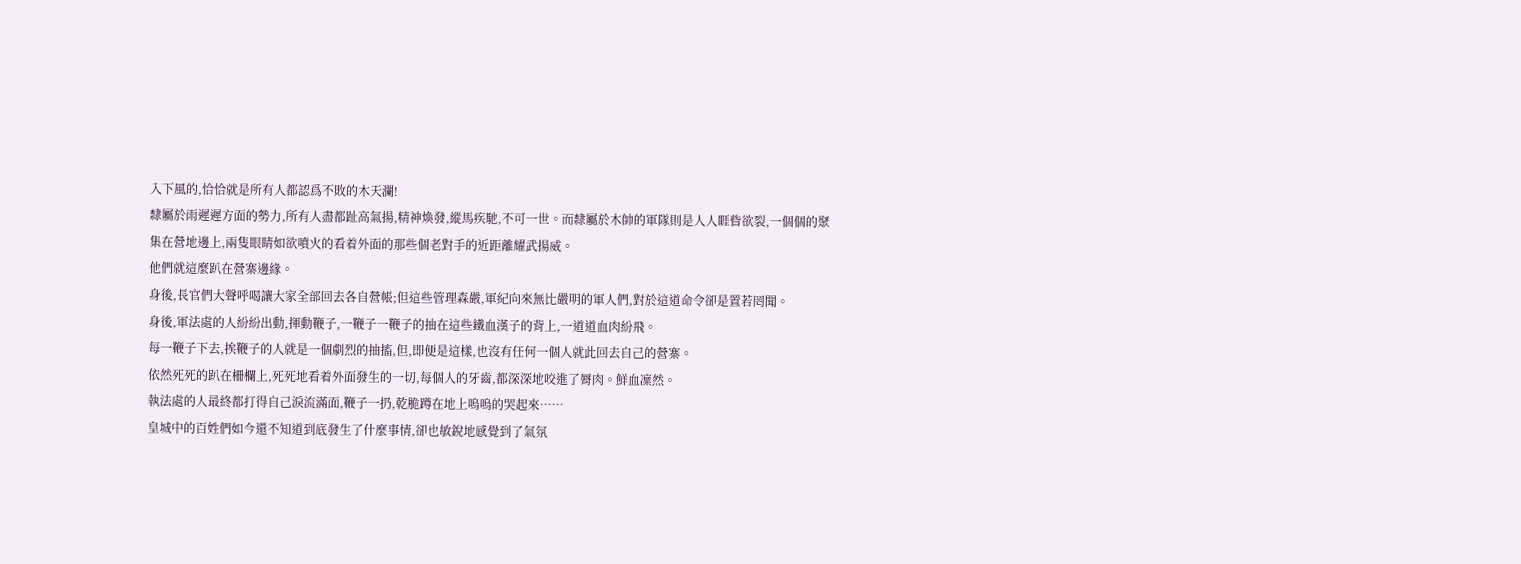入下風的,恰恰就是所有人都認爲不敗的木天瀾!
隸屬於雨遲遲方面的勢力,所有人盡都趾高氣揚,精神煥發,縱馬疾馳,不可一世。而隸屬於木帥的軍隊則是人人睚眥欲裂,一個個的聚集在營地邊上,兩隻眼睛如欲噴火的看着外面的那些個老對手的近距離耀武揚威。
他們就這麼趴在營寨邊緣。
身後,長官們大聲呼喝讓大家全部回去各自營帳;但這些管理森嚴,軍紀向來無比嚴明的軍人們,對於這道命令卻是置若罔聞。
身後,軍法處的人紛紛出動,揮動鞭子,一鞭子一鞭子的抽在這些鐵血漢子的背上,一道道血肉紛飛。
每一鞭子下去,挨鞭子的人就是一個劇烈的抽搐,但,即便是這樣,也沒有任何一個人就此回去自己的營寨。
依然死死的趴在柵欄上,死死地看着外面發生的一切,每個人的牙齒,都深深地咬進了脣肉。鮮血凜然。
執法處的人最終都打得自己淚流滿面,鞭子一扔,乾脆蹲在地上嗚嗚的哭起來……
皇城中的百姓們如今還不知道到底發生了什麼事情,卻也敏銳地感覺到了氣氛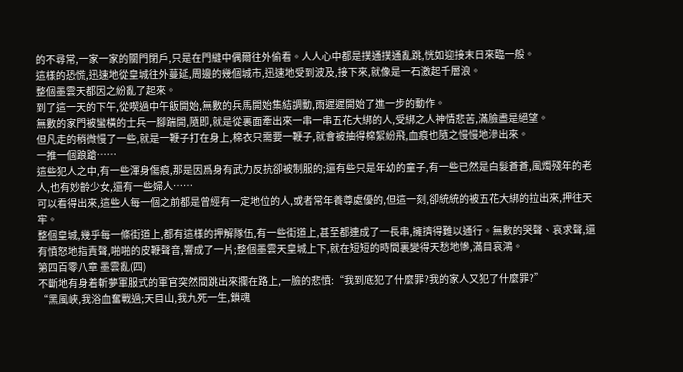的不尋常,一家一家的關門閉戶,只是在門縫中偶爾往外偷看。人人心中都是撲通撲通亂跳,恍如迎接末日來臨一般。
這樣的恐慌,迅速地從皇城往外蔓延,周邊的幾個城市,迅速地受到波及,接下來,就像是一石激起千層浪。
整個墨雲天都因之紛亂了起來。
到了這一天的下午,從喫過中午飯開始,無數的兵馬開始集結調動,雨遲遲開始了進一步的動作。
無數的家門被蠻橫的士兵一腳踹開,隨即,就是從裏面牽出來一串一串五花大綁的人,受綁之人神情悲苦,滿臉盡是絕望。
但凡走的稍微慢了一些,就是一鞭子打在身上,棉衣只需要一鞭子,就會被抽得棉絮紛飛,血痕也隨之慢慢地滲出來。
一推一個踉蹌……
這些犯人之中,有一些渾身傷痕,那是因爲身有武力反抗卻被制服的;還有些只是年幼的童子,有一些已然是白髮蒼蒼,風燭殘年的老人,也有妙齡少女,還有一些婦人……
可以看得出來,這些人每一個之前都是曾經有一定地位的人,或者常年養尊處優的,但這一刻,卻統統的被五花大綁的拉出來,押往天牢。
整個皇城,幾乎每一條街道上,都有這樣的押解隊伍,有一些街道上,甚至都連成了一長串,擁擠得難以通行。無數的哭聲、哀求聲,還有憤怒地指責聲,啪啪的皮鞭聲音,響成了一片;整個墨雲天皇城上下,就在短短的時間裏變得天愁地慘,滿目哀鴻。
第四百零八章 墨雲亂(四)
不斷地有身着斬夢軍服式的軍官突然間跳出來攔在路上,一臉的悲憤:“我到底犯了什麼罪?我的家人又犯了什麼罪?”
“黑風峽,我浴血奮戰過;天目山,我九死一生,鎖魂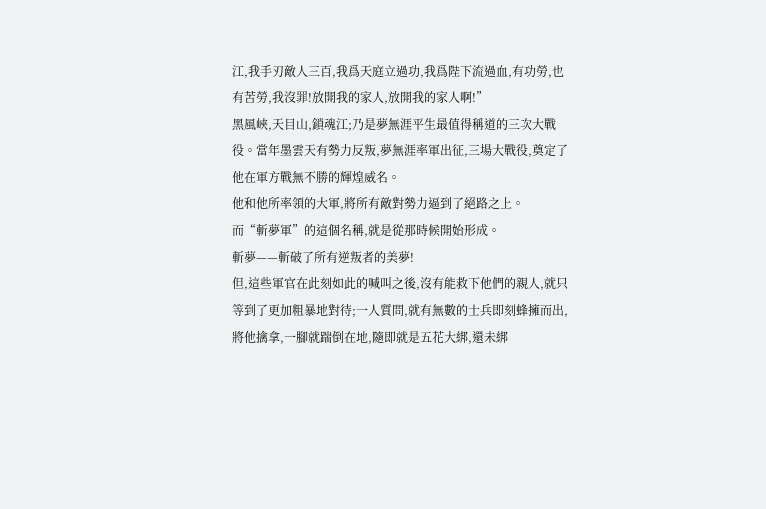江,我手刃敵人三百,我爲天庭立過功,我爲陛下流過血,有功勞,也有苦勞,我沒罪!放開我的家人,放開我的家人啊!”
黑風峽,天目山,鎖魂江;乃是夢無涯平生最值得稱道的三次大戰役。當年墨雲天有勢力反叛,夢無涯率軍出征,三場大戰役,奠定了他在軍方戰無不勝的輝煌威名。
他和他所率領的大軍,將所有敵對勢力逼到了絕路之上。
而“斬夢軍”的這個名稱,就是從那時候開始形成。
斬夢——斬破了所有逆叛者的美夢!
但,這些軍官在此刻如此的喊叫之後,沒有能救下他們的親人,就只等到了更加粗暴地對待;一人質問,就有無數的士兵即刻蜂擁而出,將他擒拿,一腳就踹倒在地,隨即就是五花大綁,還未綁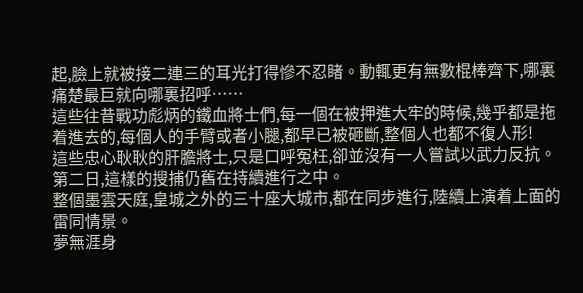起,臉上就被接二連三的耳光打得慘不忍睹。動輒更有無數棍棒齊下,哪裏痛楚最巨就向哪裏招呼……
這些往昔戰功彪炳的鐵血將士們,每一個在被押進大牢的時候,幾乎都是拖着進去的,每個人的手臂或者小腿,都早已被砸斷,整個人也都不復人形!
這些忠心耿耿的肝膽將士,只是口呼冤枉,卻並沒有一人嘗試以武力反抗。
第二日,這樣的搜捕仍舊在持續進行之中。
整個墨雲天庭,皇城之外的三十座大城市,都在同步進行,陸續上演着上面的雷同情景。
夢無涯身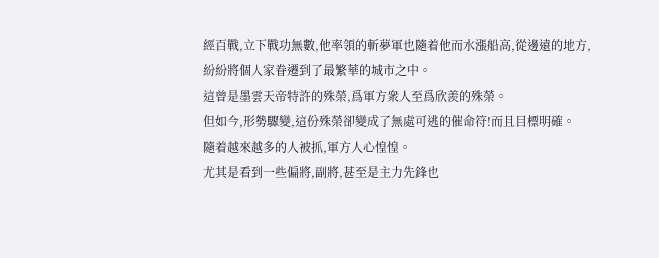經百戰,立下戰功無數,他率領的斬夢軍也隨着他而水漲船高,從邊遠的地方,紛紛將個人家眷遷到了最繁華的城市之中。
這曾是墨雲天帝特許的殊榮,爲軍方衆人至爲欣羨的殊榮。
但如今,形勢驟變,這份殊榮卻變成了無處可逃的催命符!而且目標明確。
隨着越來越多的人被抓,軍方人心惶惶。
尤其是看到一些偏將,副將,甚至是主力先鋒也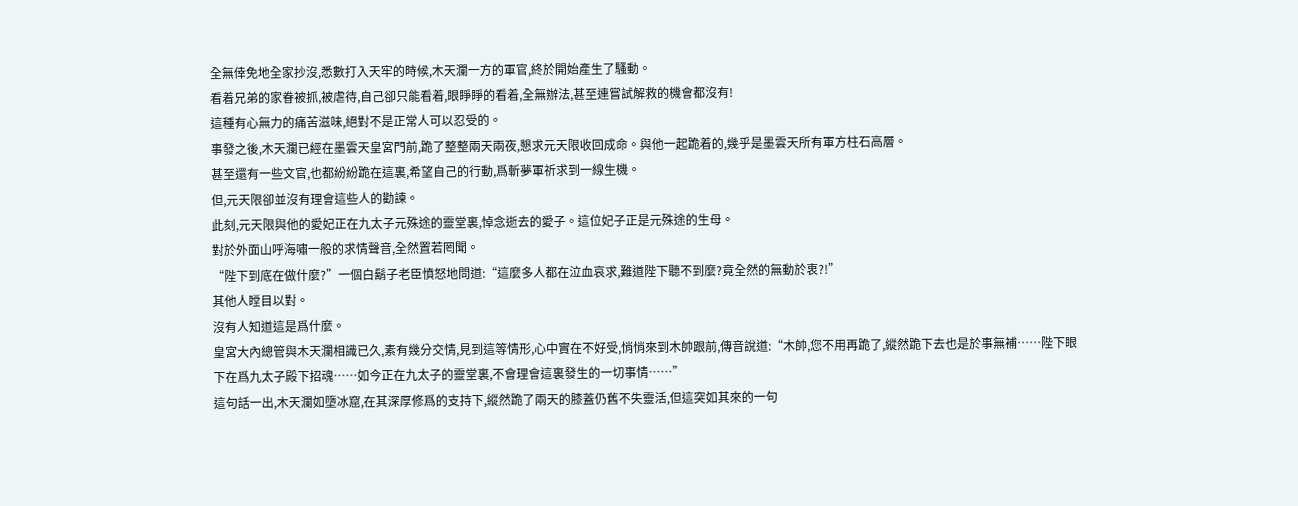全無倖免地全家抄沒,悉數打入天牢的時候,木天瀾一方的軍官,終於開始產生了騷動。
看着兄弟的家眷被抓,被虐待,自己卻只能看着,眼睜睜的看着,全無辦法,甚至連嘗試解救的機會都沒有!
這種有心無力的痛苦滋味,絕對不是正常人可以忍受的。
事發之後,木天瀾已經在墨雲天皇宮門前,跪了整整兩天兩夜,懇求元天限收回成命。與他一起跪着的,幾乎是墨雲天所有軍方柱石高層。
甚至還有一些文官,也都紛紛跪在這裏,希望自己的行動,爲斬夢軍祈求到一線生機。
但,元天限卻並沒有理會這些人的勸諫。
此刻,元天限與他的愛妃正在九太子元殊途的靈堂裏,悼念逝去的愛子。這位妃子正是元殊途的生母。
對於外面山呼海嘯一般的求情聲音,全然置若罔聞。
“陛下到底在做什麼?”一個白鬍子老臣憤怒地問道:“這麼多人都在泣血哀求,難道陛下聽不到麼?竟全然的無動於衷?!”
其他人瞠目以對。
沒有人知道這是爲什麼。
皇宮大內總管與木天瀾相識已久,素有幾分交情,見到這等情形,心中實在不好受,悄悄來到木帥跟前,傳音說道:“木帥,您不用再跪了,縱然跪下去也是於事無補……陛下眼下在爲九太子殿下招魂……如今正在九太子的靈堂裏,不會理會這裏發生的一切事情……”
這句話一出,木天瀾如墮冰窟,在其深厚修爲的支持下,縱然跪了兩天的膝蓋仍舊不失靈活,但這突如其來的一句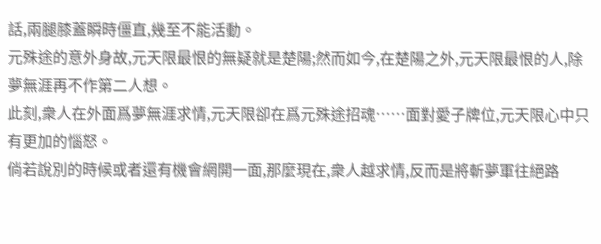話,兩腿膝蓋瞬時僵直,幾至不能活動。
元殊途的意外身故,元天限最恨的無疑就是楚陽;然而如今,在楚陽之外,元天限最恨的人,除夢無涯再不作第二人想。
此刻,衆人在外面爲夢無涯求情,元天限卻在爲元殊途招魂……面對愛子牌位,元天限心中只有更加的惱怒。
倘若說別的時候或者還有機會網開一面,那麼現在,衆人越求情,反而是將斬夢軍往絕路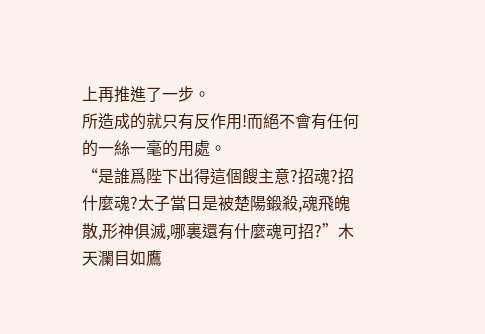上再推進了一步。
所造成的就只有反作用!而絕不會有任何的一絲一毫的用處。
“是誰爲陛下出得這個餿主意?招魂?招什麼魂?太子當日是被楚陽鍛殺,魂飛魄散,形神俱滅,哪裏還有什麼魂可招?”木天瀾目如鷹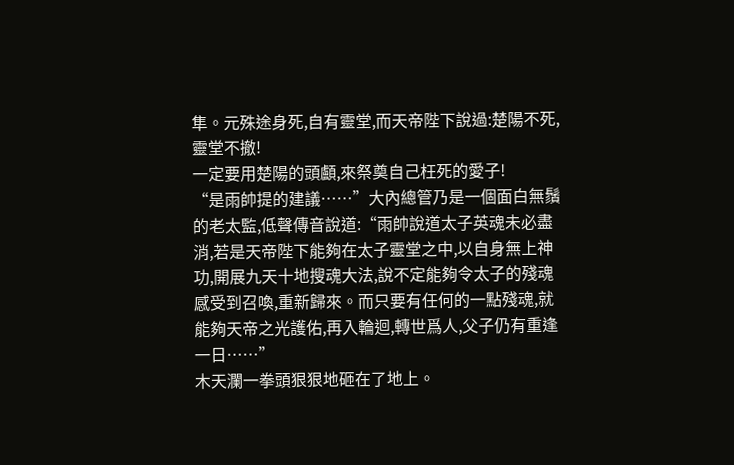隼。元殊途身死,自有靈堂,而天帝陛下說過:楚陽不死,靈堂不撤!
一定要用楚陽的頭顱,來祭奠自己枉死的愛子!
“是雨帥提的建議……”大內總管乃是一個面白無鬚的老太監,低聲傳音說道:“雨帥說道太子英魂未必盡消,若是天帝陛下能夠在太子靈堂之中,以自身無上神功,開展九天十地搜魂大法,說不定能夠令太子的殘魂感受到召喚,重新歸來。而只要有任何的一點殘魂,就能夠天帝之光護佑,再入輪迴,轉世爲人,父子仍有重逢一日……”
木天瀾一拳頭狠狠地砸在了地上。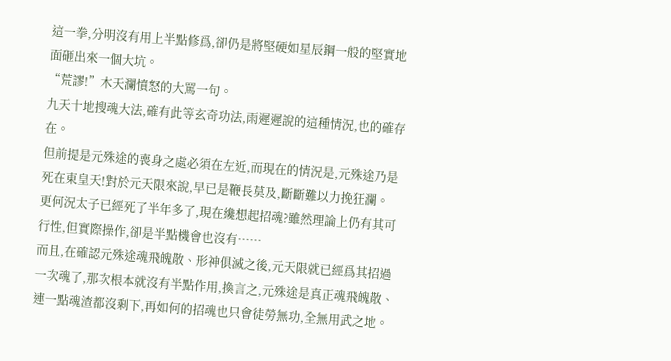這一拳,分明沒有用上半點修爲,卻仍是將堅硬如星辰鋼一般的堅實地面砸出來一個大坑。
“荒謬!”木天瀾憤怒的大罵一句。
九天十地搜魂大法,確有此等玄奇功法,雨遲遲說的這種情況,也的確存在。
但前提是元殊途的喪身之處必須在左近,而現在的情況是,元殊途乃是死在東皇天!對於元天限來說,早已是鞭長莫及,斷斷難以力挽狂瀾。
更何況太子已經死了半年多了,現在纔想起招魂?雖然理論上仍有其可行性,但實際操作,卻是半點機會也沒有……
而且,在確認元殊途魂飛魄散、形神俱滅之後,元天限就已經爲其招過一次魂了,那次根本就沒有半點作用,換言之,元殊途是真正魂飛魄散、連一點魂渣都沒剩下,再如何的招魂也只會徒勞無功,全無用武之地。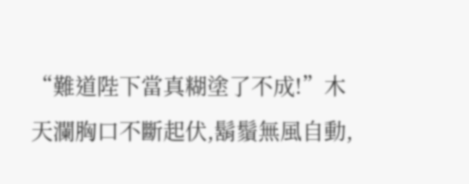“難道陛下當真糊塗了不成!”木天瀾胸口不斷起伏,鬍鬚無風自動,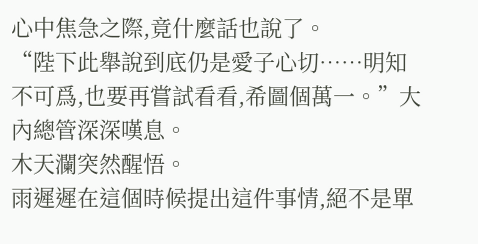心中焦急之際,竟什麼話也說了。
“陛下此舉說到底仍是愛子心切……明知不可爲,也要再嘗試看看,希圖個萬一。”大內總管深深嘆息。
木天瀾突然醒悟。
雨遲遲在這個時候提出這件事情,絕不是單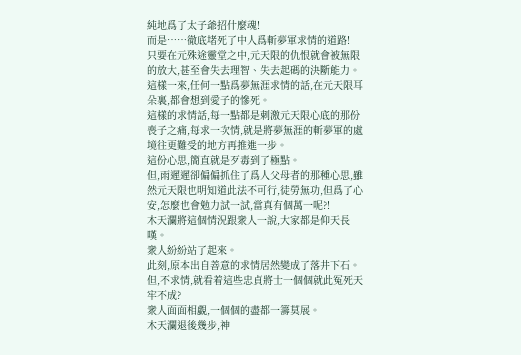純地爲了太子爺招什麼魂!
而是……徹底堵死了中人爲斬夢軍求情的道路!
只要在元殊途靈堂之中,元天限的仇恨就會被無限的放大,甚至會失去理智、失去起碼的決斷能力。
這樣一來,任何一點爲夢無涯求情的話,在元天限耳朵裏,都會想到愛子的慘死。
這樣的求情話,每一點都是刺激元天限心底的那份喪子之痛,每求一次情,就是將夢無涯的斬夢軍的處境往更難受的地方再推進一步。
這份心思,簡直就是歹毒到了極點。
但,雨遲遲卻偏偏抓住了爲人父母者的那種心思,雖然元天限也明知道此法不可行,徒勞無功,但爲了心安,怎麼也會勉力試一試,當真有個萬一呢?!
木天瀾將這個情況跟衆人一說,大家都是仰天長嘆。
衆人紛紛站了起來。
此刻,原本出自善意的求情居然變成了落井下石。
但,不求情,就看着這些忠貞將士一個個就此冤死天牢不成?
衆人面面相覷,一個個的盡都一籌莫展。
木天瀾退後幾步,神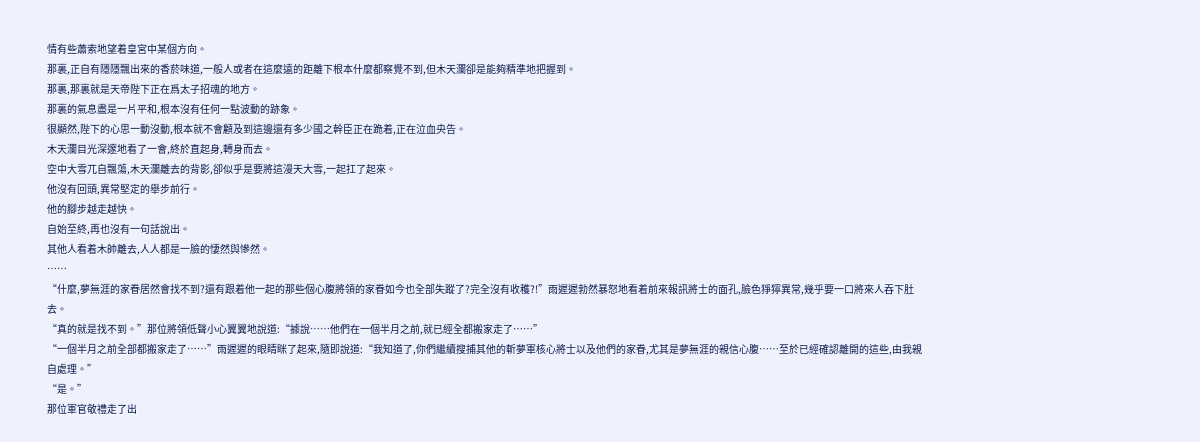情有些蕭索地望着皇宮中某個方向。
那裏,正自有隱隱飄出來的香菸味道,一般人或者在這麼遠的距離下根本什麼都察覺不到,但木天瀾卻是能夠精準地把握到。
那裏,那裏就是天帝陛下正在爲太子招魂的地方。
那裏的氣息盡是一片平和,根本沒有任何一點波動的跡象。
很顯然,陛下的心思一動沒動,根本就不會顧及到這邊還有多少國之幹臣正在跪着,正在泣血央告。
木天瀾目光深邃地看了一會,終於直起身,轉身而去。
空中大雪兀自飄蕩,木天瀾離去的背影,卻似乎是要將這漫天大雪,一起扛了起來。
他沒有回頭,異常堅定的舉步前行。
他的腳步越走越快。
自始至終,再也沒有一句話說出。
其他人看着木帥離去,人人都是一臉的悽然與慘然。
……
“什麼,夢無涯的家眷居然會找不到?還有跟着他一起的那些個心腹將領的家眷如今也全部失蹤了?完全沒有收穫?!”雨遲遲勃然暴怒地看着前來報訊將士的面孔,臉色猙獰異常,幾乎要一口將來人吞下肚去。
“真的就是找不到。”那位將領低聲小心翼翼地說道:“據說……他們在一個半月之前,就已經全都搬家走了……”
“一個半月之前全部都搬家走了……”雨遲遲的眼睛眯了起來,隨即說道:“我知道了,你們繼續搜捕其他的斬夢軍核心將士以及他們的家眷,尤其是夢無涯的親信心腹……至於已經確認離開的這些,由我親自處理。”
“是。”
那位軍官敬禮走了出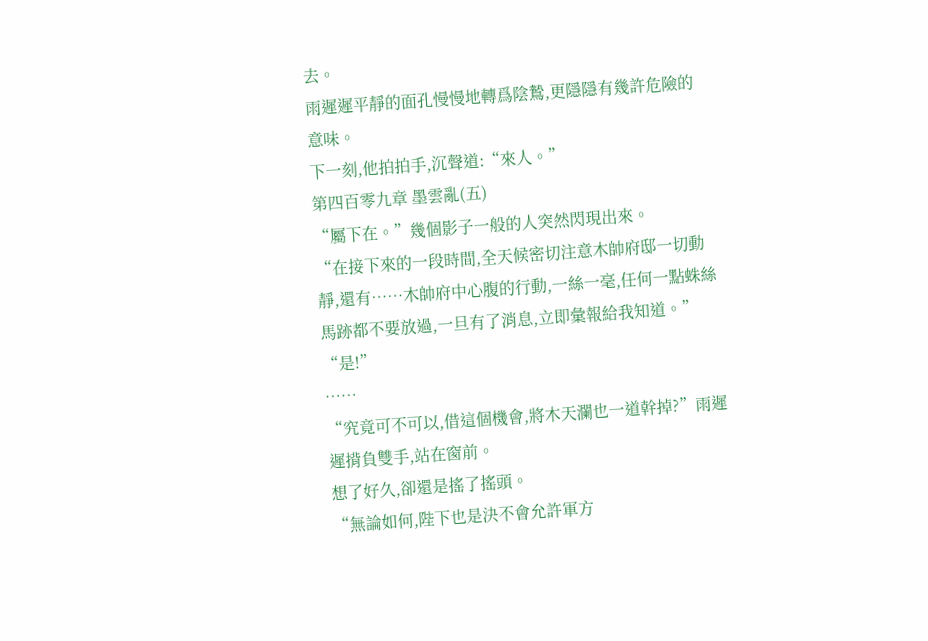去。
雨遲遲平靜的面孔慢慢地轉爲陰鷙,更隱隱有幾許危險的意味。
下一刻,他拍拍手,沉聲道:“來人。”
第四百零九章 墨雲亂(五)
“屬下在。”幾個影子一般的人突然閃現出來。
“在接下來的一段時間,全天候密切注意木帥府邸一切動靜,還有……木帥府中心腹的行動,一絲一毫,任何一點蛛絲馬跡都不要放過,一旦有了消息,立即彙報給我知道。”
“是!”
……
“究竟可不可以,借這個機會,將木天瀾也一道幹掉?”雨遲遲揹負雙手,站在窗前。
想了好久,卻還是搖了搖頭。
“無論如何,陛下也是決不會允許軍方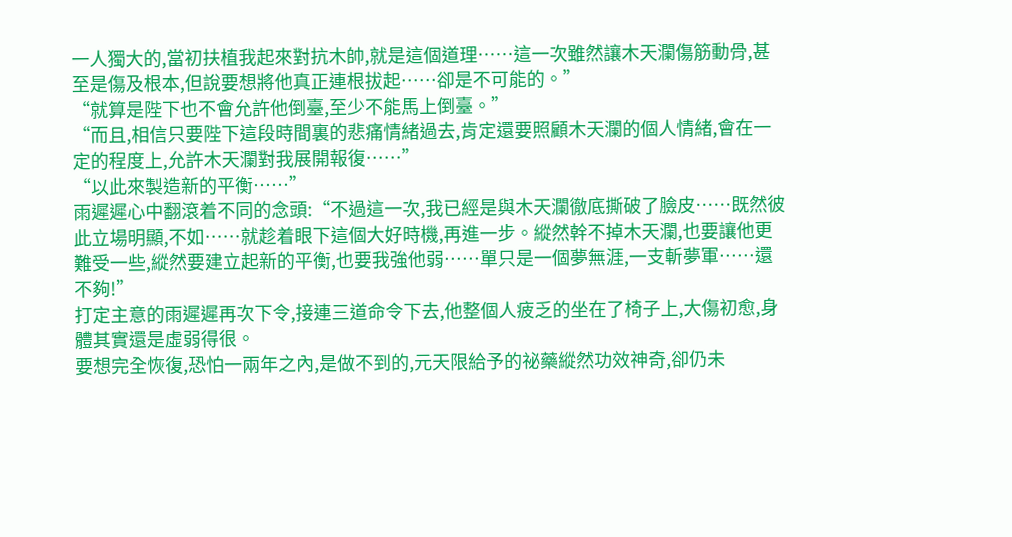一人獨大的,當初扶植我起來對抗木帥,就是這個道理……這一次雖然讓木天瀾傷筋動骨,甚至是傷及根本,但說要想將他真正連根拔起……卻是不可能的。”
“就算是陛下也不會允許他倒臺,至少不能馬上倒臺。”
“而且,相信只要陛下這段時間裏的悲痛情緒過去,肯定還要照顧木天瀾的個人情緒,會在一定的程度上,允許木天瀾對我展開報復……”
“以此來製造新的平衡……”
雨遲遲心中翻滾着不同的念頭:“不過這一次,我已經是與木天瀾徹底撕破了臉皮……既然彼此立場明顯,不如……就趁着眼下這個大好時機,再進一步。縱然幹不掉木天瀾,也要讓他更難受一些,縱然要建立起新的平衡,也要我強他弱……單只是一個夢無涯,一支斬夢軍……還不夠!”
打定主意的雨遲遲再次下令,接連三道命令下去,他整個人疲乏的坐在了椅子上,大傷初愈,身體其實還是虛弱得很。
要想完全恢復,恐怕一兩年之內,是做不到的,元天限給予的祕藥縱然功效神奇,卻仍未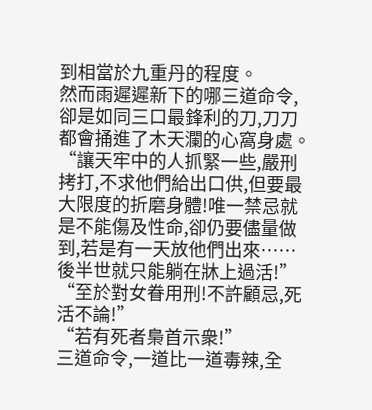到相當於九重丹的程度。
然而雨遲遲新下的哪三道命令,卻是如同三口最鋒利的刀,刀刀都會捅進了木天瀾的心窩身處。
“讓天牢中的人抓緊一些,嚴刑拷打,不求他們給出口供,但要最大限度的折磨身體!唯一禁忌就是不能傷及性命,卻仍要儘量做到,若是有一天放他們出來……後半世就只能躺在牀上過活!”
“至於對女眷用刑!不許顧忌,死活不論!”
“若有死者梟首示衆!”
三道命令,一道比一道毒辣,全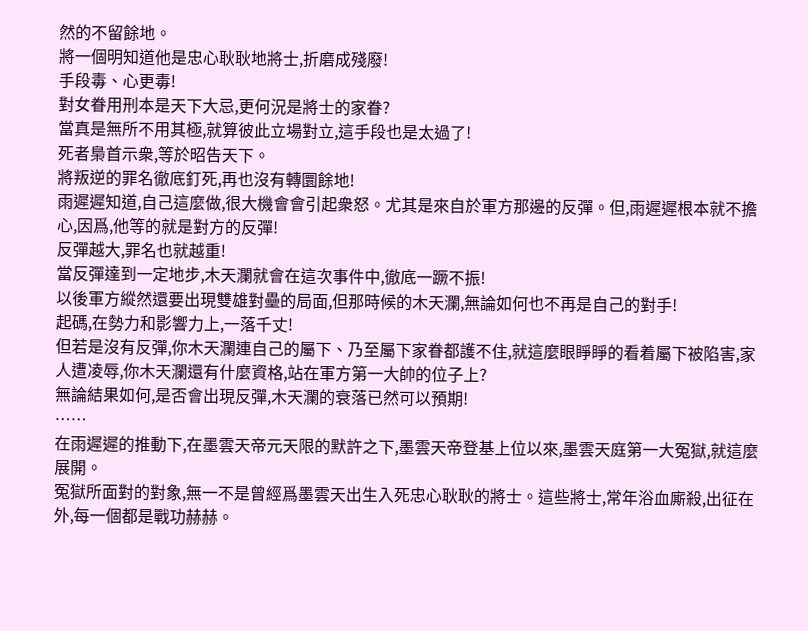然的不留餘地。
將一個明知道他是忠心耿耿地將士,折磨成殘廢!
手段毒、心更毒!
對女眷用刑本是天下大忌,更何況是將士的家眷?
當真是無所不用其極,就算彼此立場對立,這手段也是太過了!
死者梟首示衆,等於昭告天下。
將叛逆的罪名徹底釘死,再也沒有轉圜餘地!
雨遲遲知道,自己這麼做,很大機會會引起衆怒。尤其是來自於軍方那邊的反彈。但,雨遲遲根本就不擔心,因爲,他等的就是對方的反彈!
反彈越大,罪名也就越重!
當反彈達到一定地步,木天瀾就會在這次事件中,徹底一蹶不振!
以後軍方縱然還要出現雙雄對壘的局面,但那時候的木天瀾,無論如何也不再是自己的對手!
起碼,在勢力和影響力上,一落千丈!
但若是沒有反彈,你木天瀾連自己的屬下、乃至屬下家眷都護不住,就這麼眼睜睜的看着屬下被陷害,家人遭凌辱,你木天瀾還有什麼資格,站在軍方第一大帥的位子上?
無論結果如何,是否會出現反彈,木天瀾的衰落已然可以預期!
……
在雨遲遲的推動下,在墨雲天帝元天限的默許之下,墨雲天帝登基上位以來,墨雲天庭第一大冤獄,就這麼展開。
冤獄所面對的對象,無一不是曾經爲墨雲天出生入死忠心耿耿的將士。這些將士,常年浴血廝殺,出征在外,每一個都是戰功赫赫。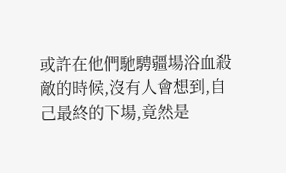或許在他們馳騁疆場浴血殺敵的時候,沒有人會想到,自己最終的下場,竟然是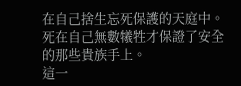在自己捨生忘死保護的天庭中。
死在自己無數犧牲才保證了安全的那些貴族手上。
這一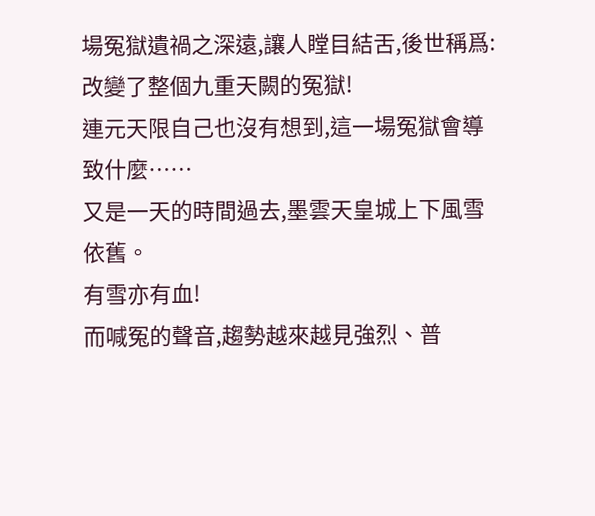場冤獄遺禍之深遠,讓人瞠目結舌,後世稱爲:改變了整個九重天闕的冤獄!
連元天限自己也沒有想到,這一場冤獄會導致什麼……
又是一天的時間過去,墨雲天皇城上下風雪依舊。
有雪亦有血!
而喊冤的聲音,趨勢越來越見強烈、普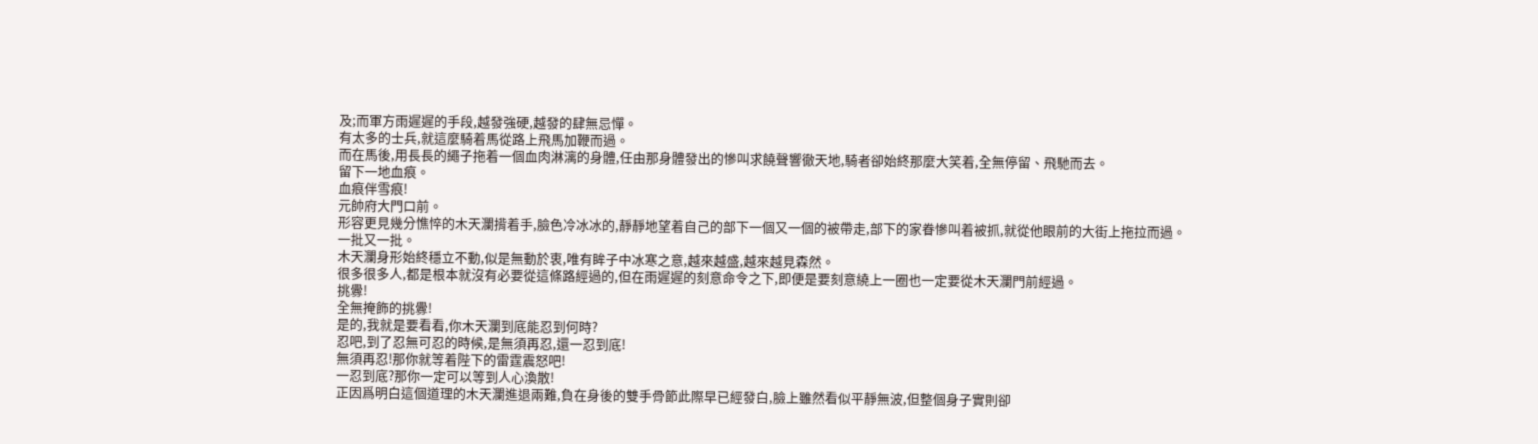及;而軍方雨遲遲的手段,越發強硬,越發的肆無忌憚。
有太多的士兵,就這麼騎着馬從路上飛馬加鞭而過。
而在馬後,用長長的繩子拖着一個血肉淋漓的身體,任由那身體發出的慘叫求饒聲響徹天地,騎者卻始終那麼大笑着,全無停留、飛馳而去。
留下一地血痕。
血痕伴雪痕!
元帥府大門口前。
形容更見幾分憔悴的木天瀾揹着手,臉色冷冰冰的,靜靜地望着自己的部下一個又一個的被帶走,部下的家眷慘叫着被抓,就從他眼前的大街上拖拉而過。
一批又一批。
木天瀾身形始終穩立不動,似是無動於衷,唯有眸子中冰寒之意,越來越盛,越來越見森然。
很多很多人,都是根本就沒有必要從這條路經過的,但在雨遲遲的刻意命令之下,即便是要刻意繞上一圈也一定要從木天瀾門前經過。
挑釁!
全無掩飾的挑釁!
是的,我就是要看看,你木天瀾到底能忍到何時?
忍吧,到了忍無可忍的時候,是無須再忍,還一忍到底!
無須再忍!那你就等着陛下的雷霆震怒吧!
一忍到底?那你一定可以等到人心渙散!
正因爲明白這個道理的木天瀾進退兩難,負在身後的雙手骨節此際早已經發白,臉上雖然看似平靜無波,但整個身子實則卻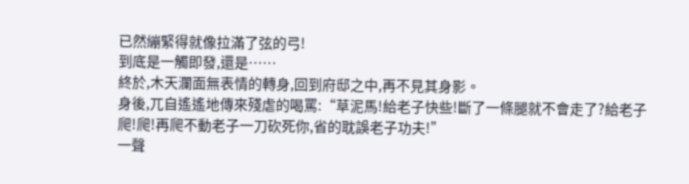已然繃緊得就像拉滿了弦的弓!
到底是一觸即發,還是……
終於,木天瀾面無表情的轉身,回到府邸之中,再不見其身影。
身後,兀自遙遙地傳來殘虐的喝罵:“草泥馬!給老子快些!斷了一條腿就不會走了?給老子爬!爬!再爬不動老子一刀砍死你,省的耽誤老子功夫!”
一聲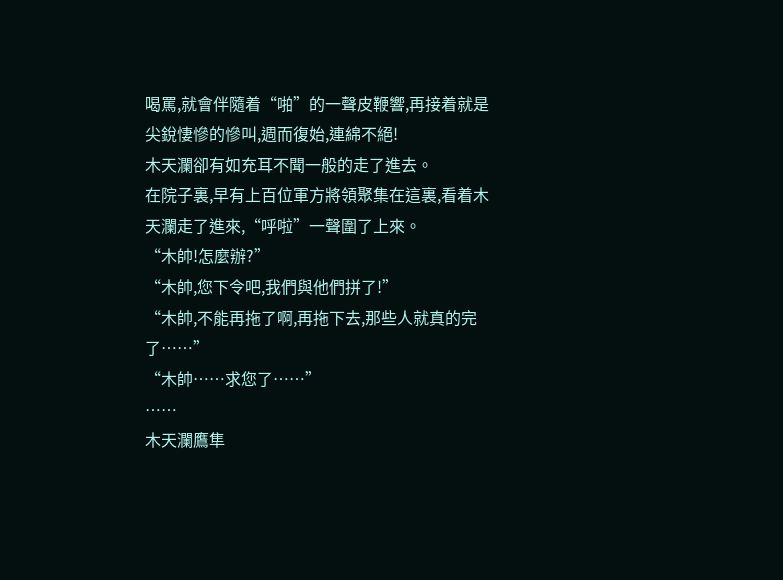喝罵,就會伴隨着“啪”的一聲皮鞭響,再接着就是尖銳悽慘的慘叫,週而復始,連綿不絕!
木天瀾卻有如充耳不聞一般的走了進去。
在院子裏,早有上百位軍方將領聚集在這裏,看着木天瀾走了進來,“呼啦”一聲圍了上來。
“木帥!怎麼辦?”
“木帥,您下令吧,我們與他們拼了!”
“木帥,不能再拖了啊,再拖下去,那些人就真的完了……”
“木帥……求您了……”
……
木天瀾鷹隼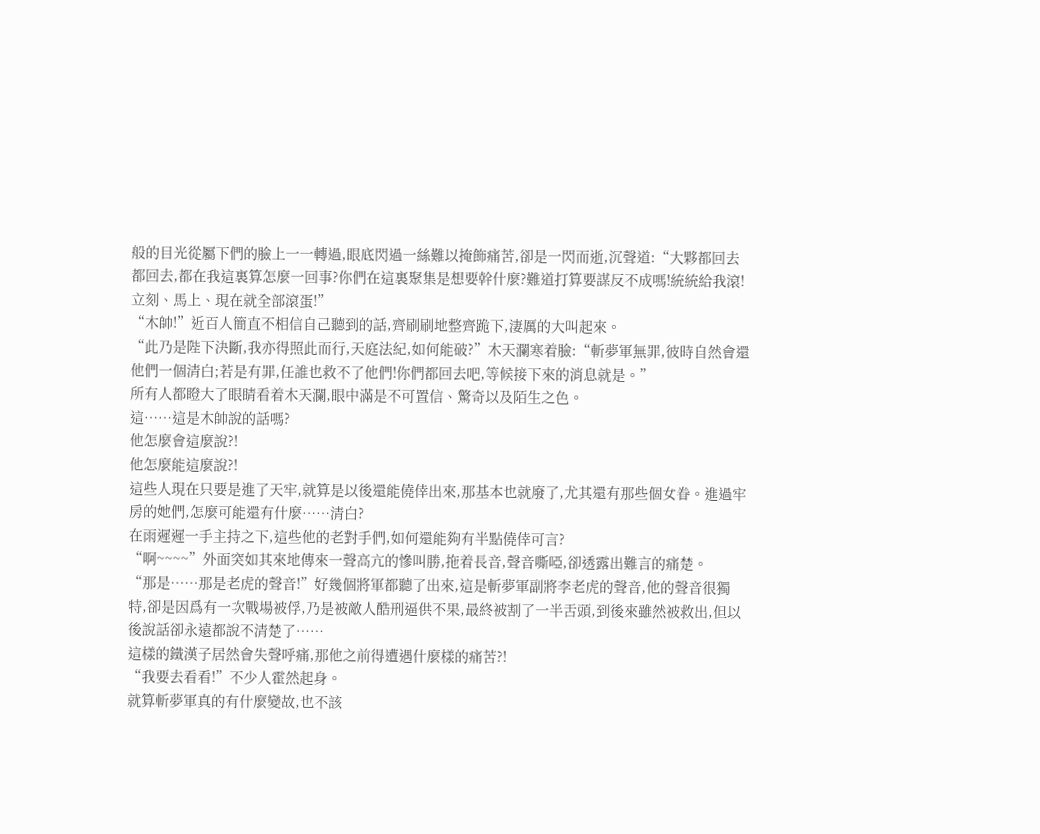般的目光從屬下們的臉上一一轉過,眼底閃過一絲難以掩飾痛苦,卻是一閃而逝,沉聲道:“大夥都回去都回去,都在我這裏算怎麼一回事?你們在這裏聚集是想要幹什麼?難道打算要謀反不成嗎!統統給我滾!立刻、馬上、現在就全部滾蛋!”
“木帥!”近百人簡直不相信自己聽到的話,齊刷刷地整齊跪下,淒厲的大叫起來。
“此乃是陛下決斷,我亦得照此而行,天庭法紀,如何能破?”木天瀾寒着臉:“斬夢軍無罪,彼時自然會還他們一個清白;若是有罪,任誰也救不了他們!你們都回去吧,等候接下來的消息就是。”
所有人都瞪大了眼睛看着木天瀾,眼中滿是不可置信、驚奇以及陌生之色。
這……這是木帥說的話嗎?
他怎麼會這麼說?!
他怎麼能這麼說?!
這些人現在只要是進了天牢,就算是以後還能僥倖出來,那基本也就廢了,尤其還有那些個女眷。進過牢房的她們,怎麼可能還有什麼……清白?
在雨遲遲一手主持之下,這些他的老對手們,如何還能夠有半點僥倖可言?
“啊~~~~”外面突如其來地傳來一聲高亢的慘叫勝,拖着長音,聲音嘶啞,卻透露出難言的痛楚。
“那是……那是老虎的聲音!”好幾個將軍都聽了出來,這是斬夢軍副將李老虎的聲音,他的聲音很獨特,卻是因爲有一次戰場被俘,乃是被敵人酷刑逼供不果,最終被割了一半舌頭,到後來雖然被救出,但以後說話卻永遠都說不清楚了……
這樣的鐵漢子居然會失聲呼痛,那他之前得遭遇什麼樣的痛苦?!
“我要去看看!”不少人霍然起身。
就算斬夢軍真的有什麼變故,也不該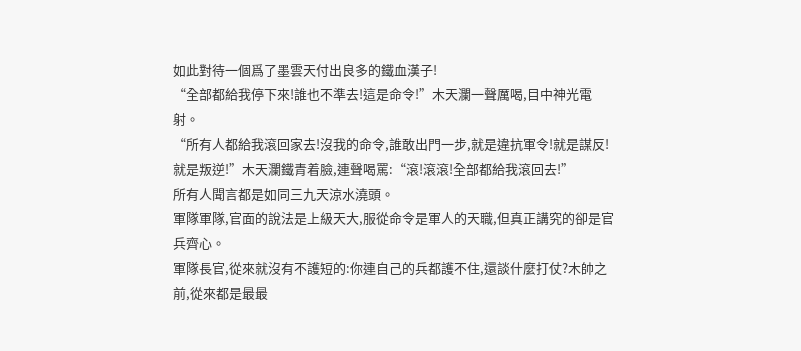如此對待一個爲了墨雲天付出良多的鐵血漢子!
“全部都給我停下來!誰也不準去!這是命令!”木天瀾一聲厲喝,目中神光電射。
“所有人都給我滾回家去!沒我的命令,誰敢出門一步,就是違抗軍令!就是謀反!就是叛逆!”木天瀾鐵青着臉,連聲喝罵:“滾!滾滾!全部都給我滾回去!”
所有人聞言都是如同三九天涼水澆頭。
軍隊軍隊,官面的說法是上級天大,服從命令是軍人的天職,但真正講究的卻是官兵齊心。
軍隊長官,從來就沒有不護短的:你連自己的兵都護不住,還談什麼打仗?木帥之前,從來都是最最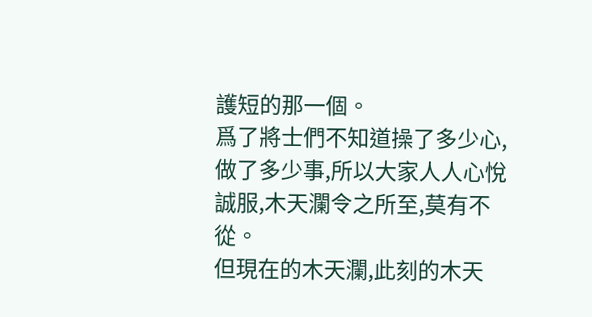護短的那一個。
爲了將士們不知道操了多少心,做了多少事,所以大家人人心悅誠服,木天瀾令之所至,莫有不從。
但現在的木天瀾,此刻的木天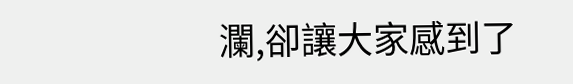瀾,卻讓大家感到了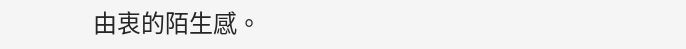由衷的陌生感。